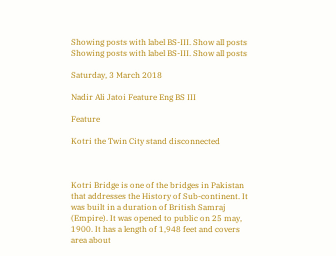Showing posts with label BS-III. Show all posts
Showing posts with label BS-III. Show all posts

Saturday, 3 March 2018

Nadir Ali Jatoi Feature Eng BS III

Feature

Kotri the Twin City stand disconnected



Kotri Bridge is one of the bridges in Pakistan that addresses the History of Sub-continent. It was built in a duration of British Samraj (Empire). It was opened to public on 25 may, 1900. It has a length of 1,948 feet and covers area about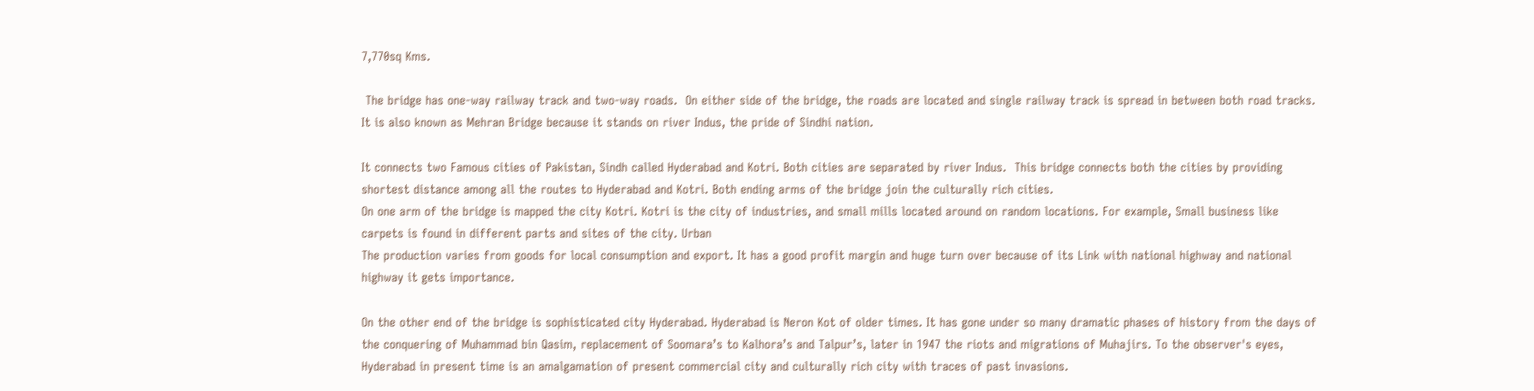7,770sq Kms.

 The bridge has one-way railway track and two-way roads.  On either side of the bridge, the roads are located and single railway track is spread in between both road tracks. It is also known as Mehran Bridge because it stands on river Indus, the pride of Sindhi nation.

It connects two Famous cities of Pakistan, Sindh called Hyderabad and Kotri. Both cities are separated by river Indus.  This bridge connects both the cities by providing shortest distance among all the routes to Hyderabad and Kotri. Both ending arms of the bridge join the culturally rich cities.
On one arm of the bridge is mapped the city Kotri. Kotri is the city of industries, and small mills located around on random locations. For example, Small business like carpets is found in different parts and sites of the city. Urban
The production varies from goods for local consumption and export. It has a good profit margin and huge turn over because of its Link with national highway and national highway it gets importance.

On the other end of the bridge is sophisticated city Hyderabad. Hyderabad is Neron Kot of older times. It has gone under so many dramatic phases of history from the days of the conquering of Muhammad bin Qasim, replacement of Soomara’s to Kalhora’s and Talpur’s, later in 1947 the riots and migrations of Muhajirs. To the observer's eyes, Hyderabad in present time is an amalgamation of present commercial city and culturally rich city with traces of past invasions.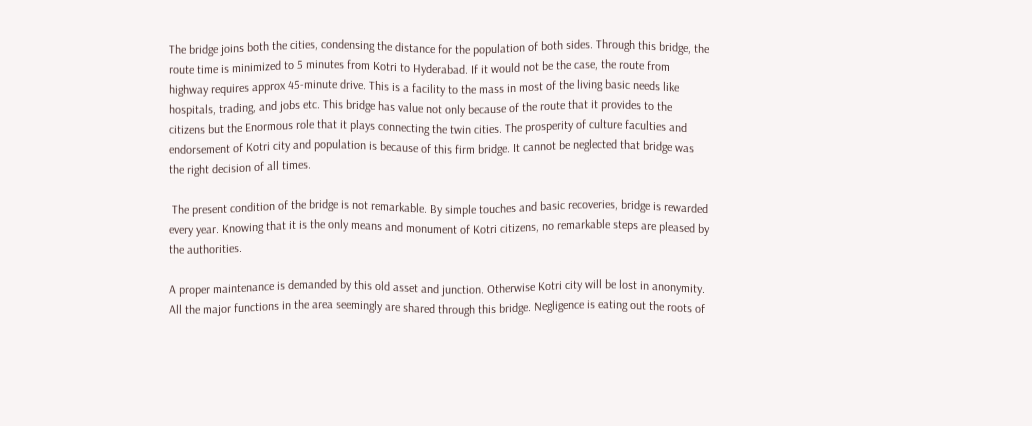The bridge joins both the cities, condensing the distance for the population of both sides. Through this bridge, the route time is minimized to 5 minutes from Kotri to Hyderabad. If it would not be the case, the route from highway requires approx 45-minute drive. This is a facility to the mass in most of the living basic needs like hospitals, trading, and jobs etc. This bridge has value not only because of the route that it provides to the citizens but the Enormous role that it plays connecting the twin cities. The prosperity of culture faculties and endorsement of Kotri city and population is because of this firm bridge. It cannot be neglected that bridge was the right decision of all times.

 The present condition of the bridge is not remarkable. By simple touches and basic recoveries, bridge is rewarded every year. Knowing that it is the only means and monument of Kotri citizens, no remarkable steps are pleased by the authorities.

A proper maintenance is demanded by this old asset and junction. Otherwise Kotri city will be lost in anonymity. All the major functions in the area seemingly are shared through this bridge. Negligence is eating out the roots of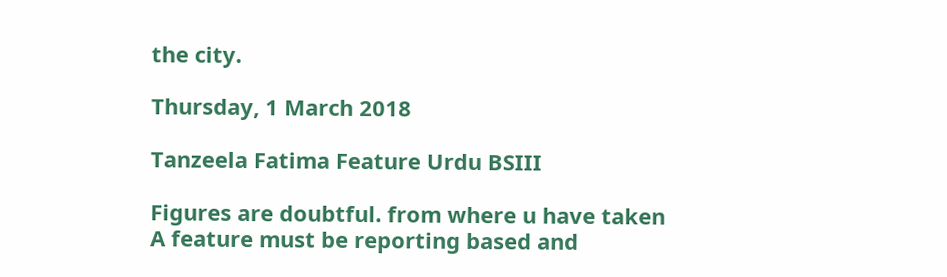the city.

Thursday, 1 March 2018

Tanzeela Fatima Feature Urdu BSIII

Figures are doubtful. from where u have taken
A feature must be reporting based and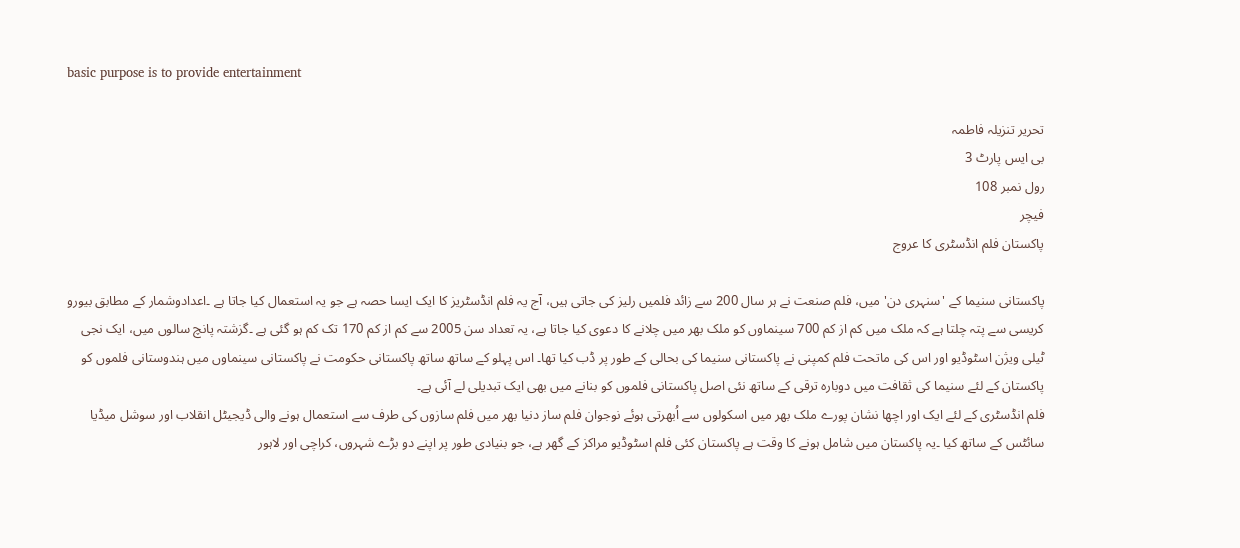basic purpose is to provide entertainment

تحریر تنزیلہ فاطمہ
بی ایس پارٹ 3
رول نمبر 108
فیچر
پاکستان فلم انڈسٹری کا عروج

پاکستانی سنیما کے 'سنہری دن' میں، فلم صنعت نے ہر سال 200 سے زائد فلمیں رلیز کی جاتی ہیں، آج یہ فلم انڈسٹریز کا ایک ایسا حصہ ہے جو یہ استعمال کیا جاتا ہے ۔اعدادوشمار کے مطابق بیورو کریسی سے پتہ چلتا ہے کہ ملک میں کم از کم 700 سینماوں کو ملک بھر میں چلانے کا دعوی کیا جاتا ہے، یہ تعداد سن 2005 سے کم از کم 170 تک کم ہو گئی ہے ۔گزشتہ پانچ سالوں میں، ایک نجی ٹیلی ویژن اسٹوڈیو اور اس کی ماتحت فلم کمپنی نے پاکستانی سنیما کی بحالی کے طور پر ڈب کیا تھا۔ اس پہلو کے ساتھ ساتھ پاکستانی حکومت نے پاکستانی سینماوں میں ہندوستانی فلموں کو پاکستان کے لئے سنیما کی ثقافت میں دوبارہ ترقی کے ساتھ نئی اصل پاکستانی فلموں کو بنانے میں بھی ایک تبدیلی لے آئی ہے۔
فلم انڈسٹری کے لئے ایک اور اچھا نشان پورے ملک بھر میں اسکولوں سے اُبھرتی ہوئے نوجوان فلم ساز دنیا بھر میں فلم سازوں کی طرف سے استعمال ہونے والی ڈیجیٹل انقلاب اور سوشل میڈیا سائٹس کے ساتھ کیا ۔یہ پاکستان میں شامل ہونے کا وقت ہے پاکستان کئی فلم اسٹوڈیو مراکز کے گھر ہے، جو بنیادی طور پر اپنے دو بڑے شہروں، کراچی اور لاہور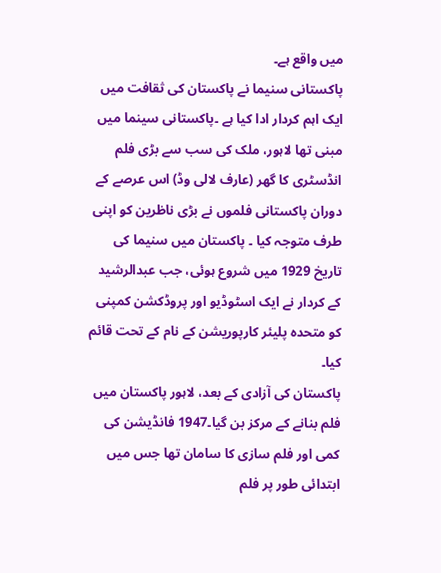میں واقع ہے۔
پاکستانی سنیما نے پاکستان کی ثقافت میں ایک اہم کردار ادا کیا ہے ۔پاکستانی سینما میں مبنی تھا لاہور، ملک کی سب سے بڑی فلم انڈسٹری کا گھر (عارف لالی وڈ) اس عرصے کے دوران پاکستانی فلموں نے بڑی ناظرین کو اپنی طرف متوجہ کیا ۔ پاکستان میں سنیما کی تاریخ 1929 میں شروع ہوئی، جب عبدالرشید کے کردار نے ایک اسٹوڈیو اور پروڈکشن کمپنی کو متحدہ پلیئر کارپوریشن کے نام کے تحت قائم کیا۔
پاکستان کی آزادی کے بعد، لاہور پاکستان میں فلم بنانے کے مرکز بن گیا۔1947 فانڈیشن کی کمی اور فلم سازی کا سامان تھا جس میں ابتدائی طور پر فلم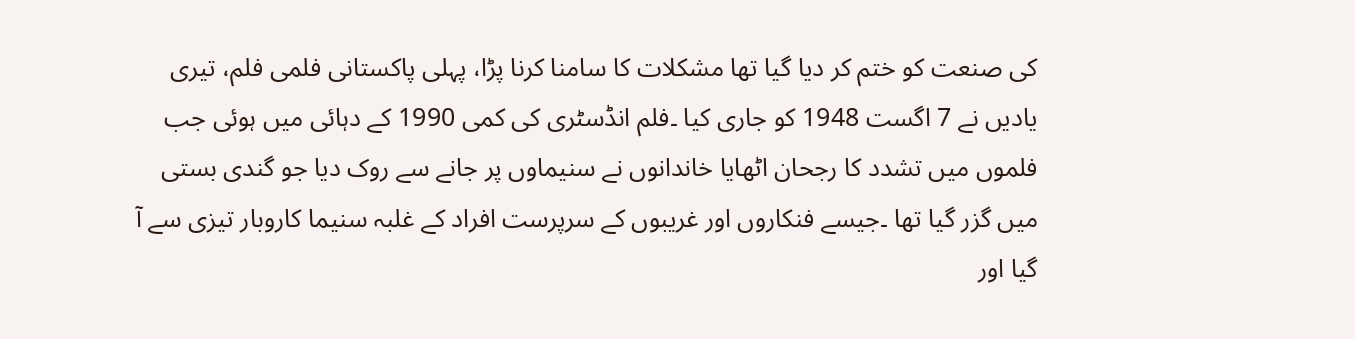کی صنعت کو ختم کر دیا گیا تھا مشکلات کا سامنا کرنا پڑا، پہلی پاکستانی فلمی فلم، تیری یادیں نے 7 اگست 1948 کو جاری کیا ۔فلم انڈسٹری کی کمی 1990 کے دہائی میں ہوئی جب فلموں میں تشدد کا رجحان اٹھایا خاندانوں نے سنیماوں پر جانے سے روک دیا جو گندی بستی میں گزر گیا تھا ۔جیسے فنکاروں اور غریبوں کے سرپرست افراد کے غلبہ سنیما کاروبار تیزی سے آ گیا اور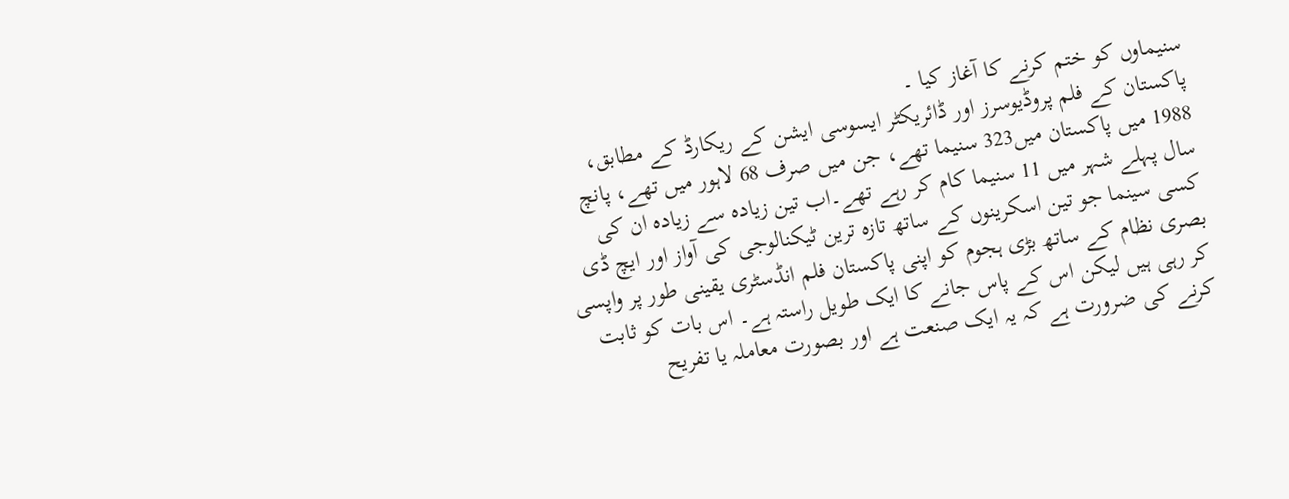سنیماوں کو ختم کرنے کا آغاز کیا ۔
پاکستان کے فلم پروڈیوسرز اور ڈائریکٹر ایسوسی ایشن کے ریکارڈ کے مطابق، 1988 میں پاکستان میں323 سنیما تھے، جن میں صرف 68 لاہور میں تھے، پانچ سال پہلے شہر میں 11 سنیما کام کر رہے تھے۔اب تین زیادہ سے زیادہ ان کی کسی سینما جو تین اسکرینوں کے ساتھ تازہ ترین ٹیکنالوجی کی آواز اور ایچ ڈی بصری نظام کے ساتھ بڑی ہجوم کو اپنی پاکستان فلم انڈسٹری یقینی طور پر واپسی کر رہی ہیں لیکن اس کے پاس جانے کا ایک طویل راستہ ہے۔ اس بات کو ثابت کرنے کی ضرورت ہے کہ یہ ایک صنعت ہے اور بصورت معاملہ یا تفریح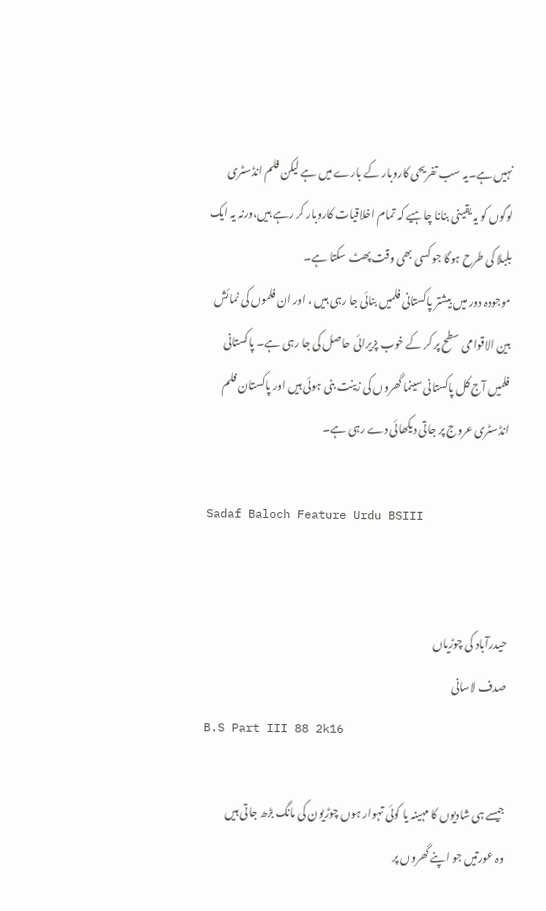نہیں ہے۔یہ سب تفریحی کاروبار کے بارے میں ہے لیکن فلم انڈسٹری لوگوں کو یہ یقینی بنانا چاہیے کہ تمام اخلاقیات کاروبار کر رہے ہیں،ورنہ یہ ایک بلبلا کی طرح ہوگا جو کسی بھی وقت پھٹ سکتا ہے۔
موجودہ دور میں بیشتر پاکستانی فلمیں بنائی جا رہی ہیں ، اور ان فلموں کی نمائش بین الاقوامی سطح پر کر کے خوب پزیرائی حاصل کی جا رہی ہے۔ پاکستانی فلمیں آج کل پاکستانی سینما گھروں کی زینت بنی ہوئی ہیں اور پاکستان فلم انڈسٹری عروج پر جاتی دیکھائی دے رہی ہے۔

Sadaf Baloch Feature Urdu BSIII


حیدرآباد کی چوڑیاں
صدف لاسانی
B.S Part III 88 2k16

جیسے ہی شادیوں کا مہینہ یا کوئی تہوار ہوں چوڑیون کی مانگ بڑھ جاتی ہیں
وہ عورتیں جو اپنے گھروں پر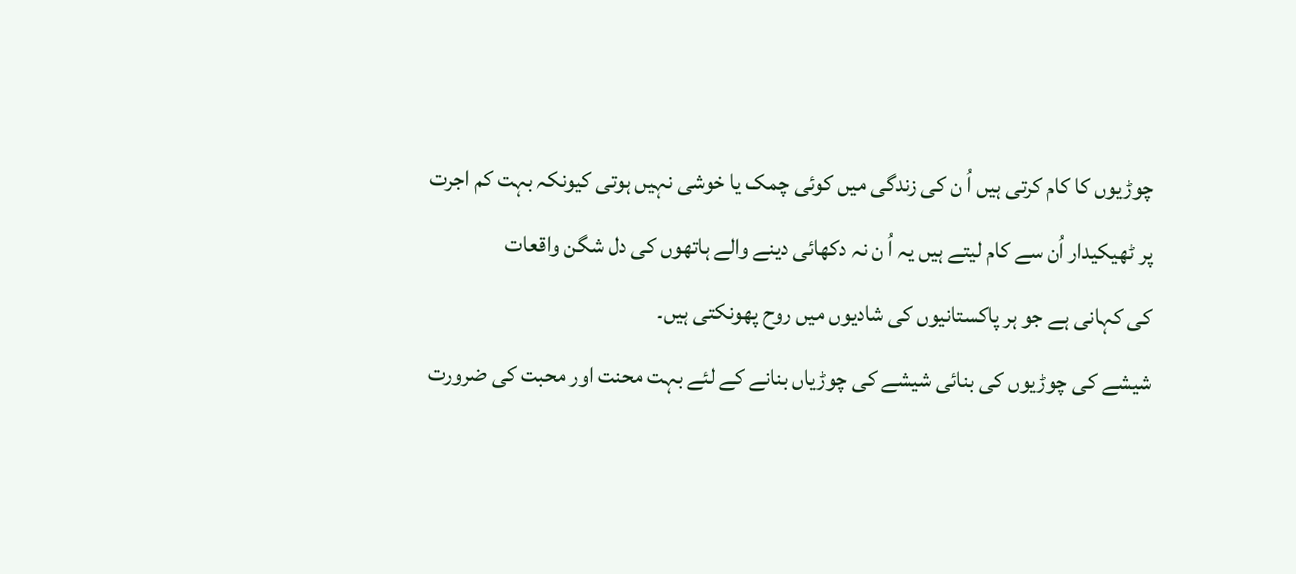چوڑیوں کا کام کرتی ہیں اُ ن کی زندگی میں کوئی چمک یا خوشی نہیں ہوتی کیونکہ بہت کم اجرت پر ٹھیکیدار اُن سے کام لیتے ہیں یہ اُ ن نہ دکھائی دینے والے ہاتھوں کی دل شگن واقعات
کی کہانی ہے جو ہر پاکستانیوں کی شادیوں میں روح پھونکتی ہیں۔
شیشے کی چوڑیوں کی بنائی شیشے کی چوڑیاں بنانے کے لئے بہت محنت اور محبت کی ضرورت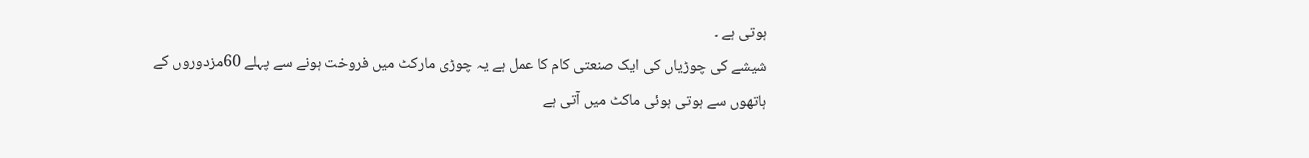ہوتی ہے ۔
شیشے کی چوڑیاں کی ایک صنعتی کام کا عمل ہے یہ چوڑی مارکٹ میں فروخت ہونے سے پہلے 60مزدوروں کے ہاتھوں سے ہوتی ہوئی ماکٹ میں آتی ہے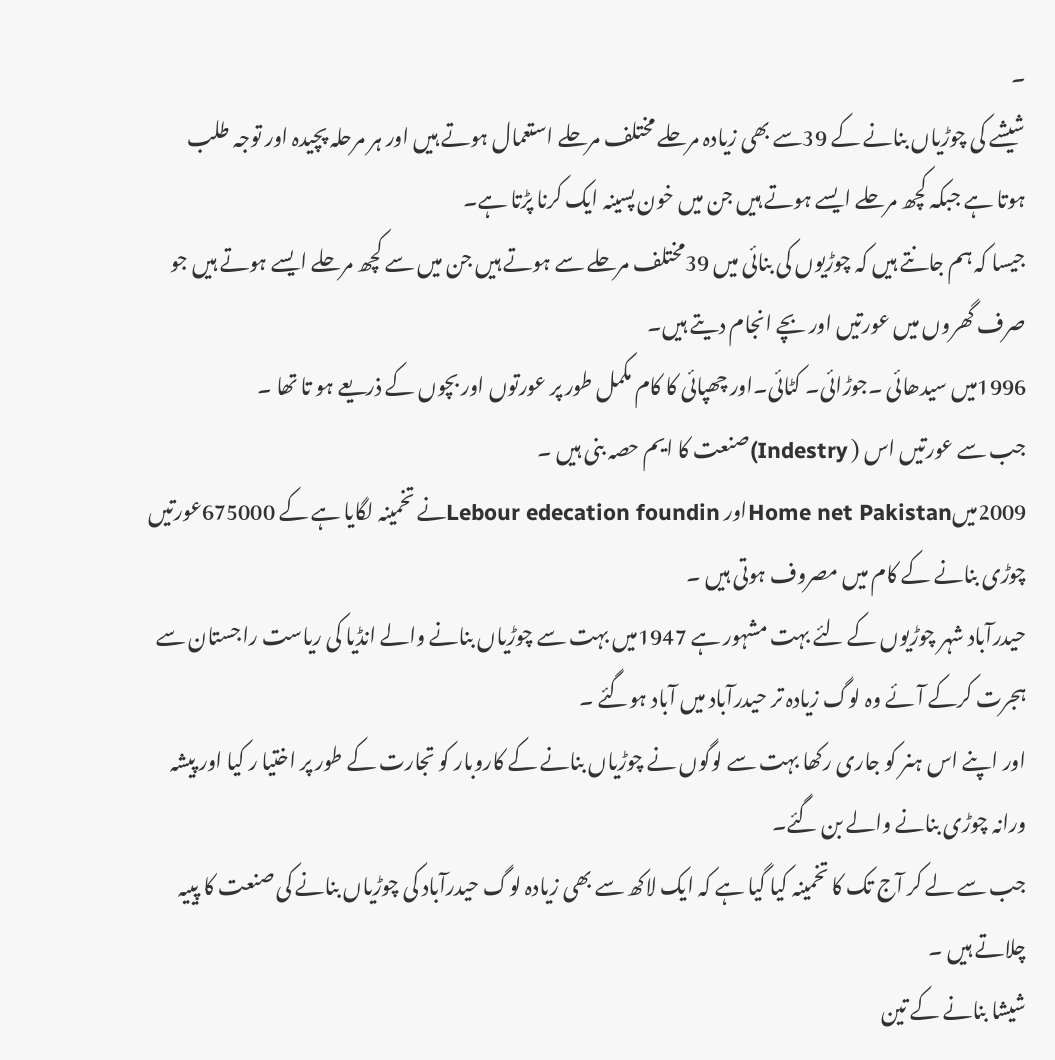۔
شیشے کی چوڑیاں بنانے کے 39سے بھی زیادہ مرحلے مختلف مرحلے استعمال ہوتے ہیں اور ہر مرحلہ پچیدہ اور توجہ طلب ہوتا ہے جبکہ کچھ مرحلے ایسے ہوتے ہیں جن میں خون پسینہ ایک کرنا پڑتا ہے۔
جیسا کہ ہم جانتے ہیں کہ چوڑیوں کی بنائی میں 39مختلف مرحلے سے ہوتے ہیں جن میں سے کچھ مرحلے ایسے ہوتے ہیں جو صرف گھروں میں عورتیں اور بچے انجام دیتے ہیں۔
1996میں سیدھائی ۔جوڑائی۔ کٹائی۔اور چھپائی کا کام مکمل طور پر عورتوں اور بچوں کے ذریعے ہو تا تھا ۔
جب سے عورتیں اس ( Indestry)صنعت کا ایم حصہ بنی ہیں ۔
2009میںHome net Pakistanاور Lebour edecation foundinنے تخمینہ لگایا ہے کے 675000عورتیں چوڑی بنانے کے کام میں مصروف ہوتی ہیں ۔
حیدرآباد شہر چوڑیوں کے لئے بہت مشہور ہے 1947میں بہت سے چوڑیاں بنانے والے انڈیا کی ریاست راجستان سے ہجرت کرکے آئے وہ لوگ زیادہ تر حیدرآباد میں آباد ہوگئے ۔
اور اپنے اس ہنر کو جاری رکھا بہت سے لوگوں نے چوڑیاں بنانے کے کاروبار کو تجارت کے طور پر اختیا ر کیا اور پیشہ ورانہ چوڑی بنانے والے بن گئے۔
جب سے لے کر آج تک کا تخمینہ کیا گیا ہے کہ ایک لاکھ سے بھی زیادہ لوگ حیدرآباد کی چوڑیاں بنانے کی صنعت کا پییہ چلاتے ہیں ۔
شیشا بنانے کے تین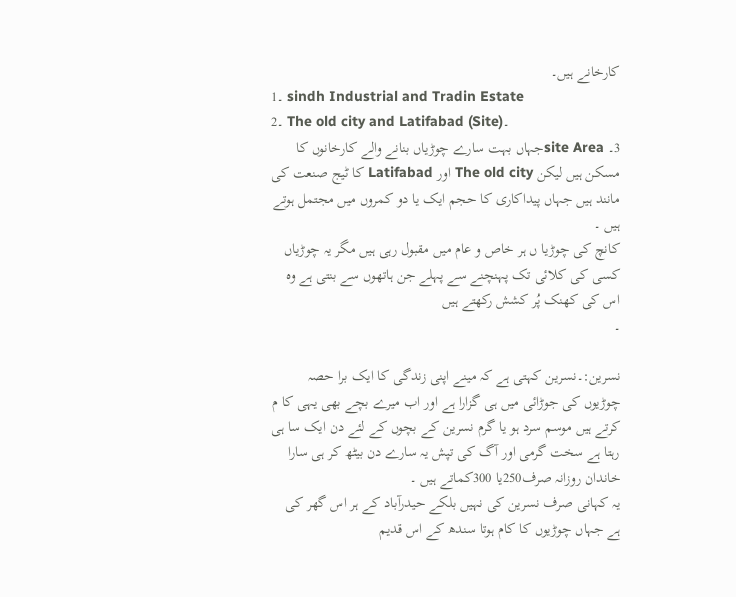کارخانے ہیں۔
1۔ sindh Industrial and Tradin Estate
2۔ The old city and Latifabad (Site)۔
3۔ site Areaجہاں بہت سارے چوڑیاں بنانے والے کارخانوں کا مسکن ہیں لیکن The old city اور Latifabad کا ٹیج صنعت کی مانند ہیں جہاں پیداکاری کا حجم ایک یا دو کمروں میں مجتمل ہوتے ہیں ۔
کانچ کی چوڑیا ں ہر خاص و عام میں مقبول رہی ہیں مگر یہ چوڑیاں کسی کی کلائی تک پہنچنے سے پہلے جن ہاتھوں سے بنتی ہے وہ اس کی کھنک پُر کشش رکھتے ہیں
۔

نسرین:۔نسرین کہتی ہے کہ مینے اپنی زندگی کا ایک برا حصہ چوڑیوں کی جوڑائی میں ہی گزارا ہے اور اب میرے بچے بھی یہی کا م کرتے ہیں موسم سرد ہو یا گرم نسرین کے بچوں کے لئے دن ایک سا ہی رہتا ہے سخت گرمی اور آگ کی تپش یہ سارے دن بیٹھ کر ہی سارا خاندان روزانہ صرف250یا 300کماتے ہیں ۔
یہ کہانی صرف نسرین کی نہیں بلکے حیدرآباد کے ہر اس گھر کی ہے جہاں چوڑیوں کا کام ہوتا سندھ کے اس قدیم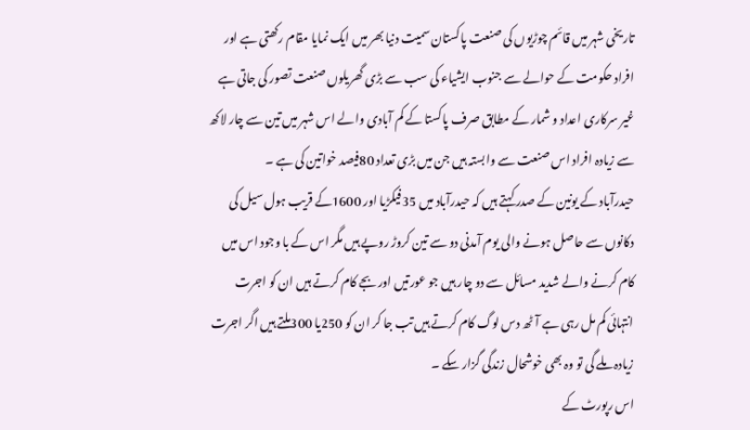تاریخی شہر میں قائم چوڑیوں کی صنعت پاکستان سمیت دنیا بھر میں ایک نمایا مقام رکھتی ہے اور افراد حکومت کے حوالے سے جنوب ایشیاء کی سب سے بڑی گھریلوں صنعت تصور کی جاتی ہے غیر سرکاری اعداد و شمار کے مطابق صرف پاکستا کے کم آبادی والے اس شہر میں تین سے چار لاکھ سے زیادہ افراد اس صنعت سے وابستہ ہیں جن میں بڑی تعداد 80فیصد خواتین کی ہے ۔
حیدرآباد کے یونین کے صدر کہتے ہیں کہ حیدرآباد میں 35فیکڑیا اور 1600کے قریب ہول سیل کی دکانوں سے حاصل ہونے والی یوم آمدنی دو سے تین کروڑ روپے ہیں مگر اس کے با وجود اس میں کام کرنے والے شدید مسائل سے دو چار ہیں جو عورتیں اور بجے کام کرتے ہیں ان کو اجرت انتہائی کم مل رہی ہے آٹھ دس لوگ کام کرتے ہیں تب جا کر ان کو 250یا 300ملتے ہیں اگر اجرت زیادہ ملے گی تو وہ بھی خوشحال زندگی گزار سکے ۔
اس رپورٹ کے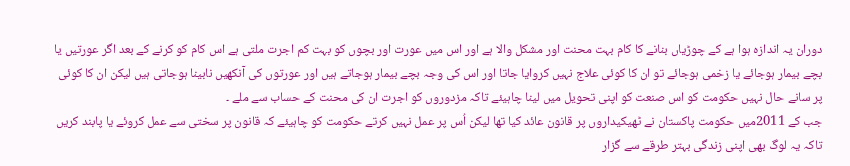دوران یہ اندازہ ہوا ہے کے چوڑیاں بنانے کا کام بہت محنت اور مشکل والا ہے اور اس میں عورت اور بچوں کو بہت کم اجرت ملتی ہے اس کام کو کرنے کے بعد اگر عورتیں یا بچے بیمار ہوجائے یا زخمی ہوجائے تو ان کا کوئی علاج نہیں کروایا جاتا اور اس کی وجہ بچے بیمار ہوجاتے ہیں اور عورتوں کی آنکھیں نابینا ہوجاتی ہیں لیکن ان کا کوئی پر سانے حال نہیں حکومت کو اس صنعت کو اپنی تحویل میں لینا چاہیئے تاکہ مزدوروں کو اجرت ان کی محنت کے حساب سے ملے ۔
جب کے 2011میں حکومت پاکستان نے ٹھیکیداروں پر قانون عائد کیا تھا لیکن اُس پر عمل نہیں کرتے حکومت کو چاہیئے کہ قانون پر سختی سے عمل کروئے یا پابند کریں تاکہ یہ لوگ بھی اپنی زندگی بہتر طرقے سے گزار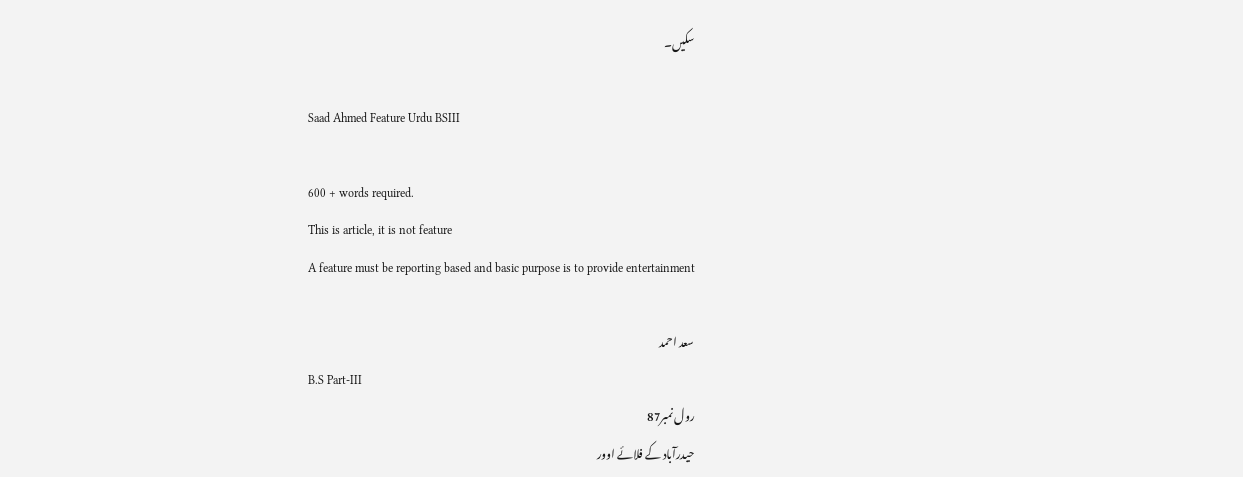سکیں۔

Saad Ahmed Feature Urdu BSIII

600 + words required.
This is article, it is not feature
A feature must be reporting based and basic purpose is to provide entertainment

سعد احمد
B.S Part-III
رول نمبر87
حیدرآباد کے فلائے اوور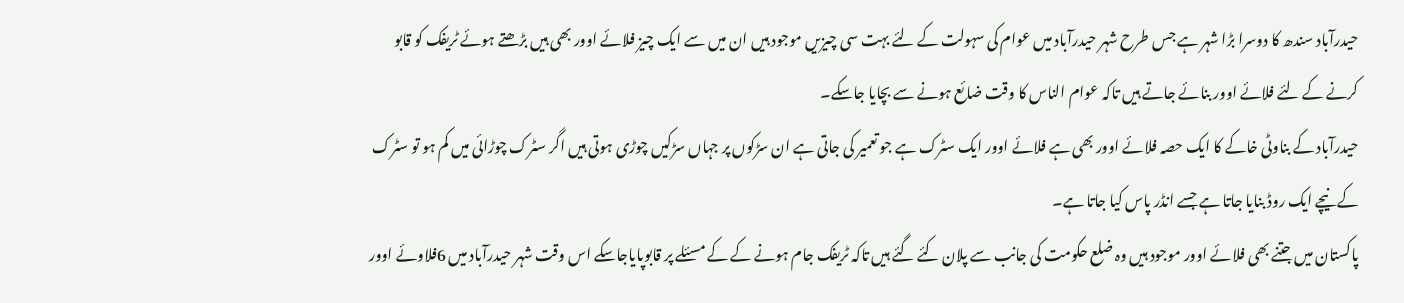حیدرآباد سندھ کا دوسرا بڑا شہر ہے جس طرح شہر حیدرآباد میں عوام کی سہولت کے لئے بہت سی چیزیں موجود ہیں ان میں سے ایک چیز فلائے اوور بھی ہیں بڑھتے ہوئے ٹریفک کو قابو کرنے کے لئے فلائے اوور بنائے جاتے ہیں تاکہ عوام الناس کا وقت ضائع ہونے سے بچایا جاسکے۔
حیدرآباد کے بناوٹی خاکے کا ایک حصہ فلائے اوور بھی ہے فلائے اوور ایک سٹرک ہے جو تعمیر کی جاتی ہے ان سڑکوں پر جہاں سڑکیں چوڑی ہوتی ہیں اگر سٹرک چوڑائی میں کم ہو تو سٹرک کے نیچے ایک روڈ بنایا جاتا ہے جسے انڈر پاس کیا جاتا ہے۔
پاکستان میں جتنے بھی فلائے اوور موجود ہیں وہ ضلع حکومت کی جانب سے پلان کئے گئے ہیں تاکہ ٹریفک جام ہونے کے کے مسئلے پر قابوپایاجاسکے اس وقت شہر حیدرآباد میں 6فلاوئے اوور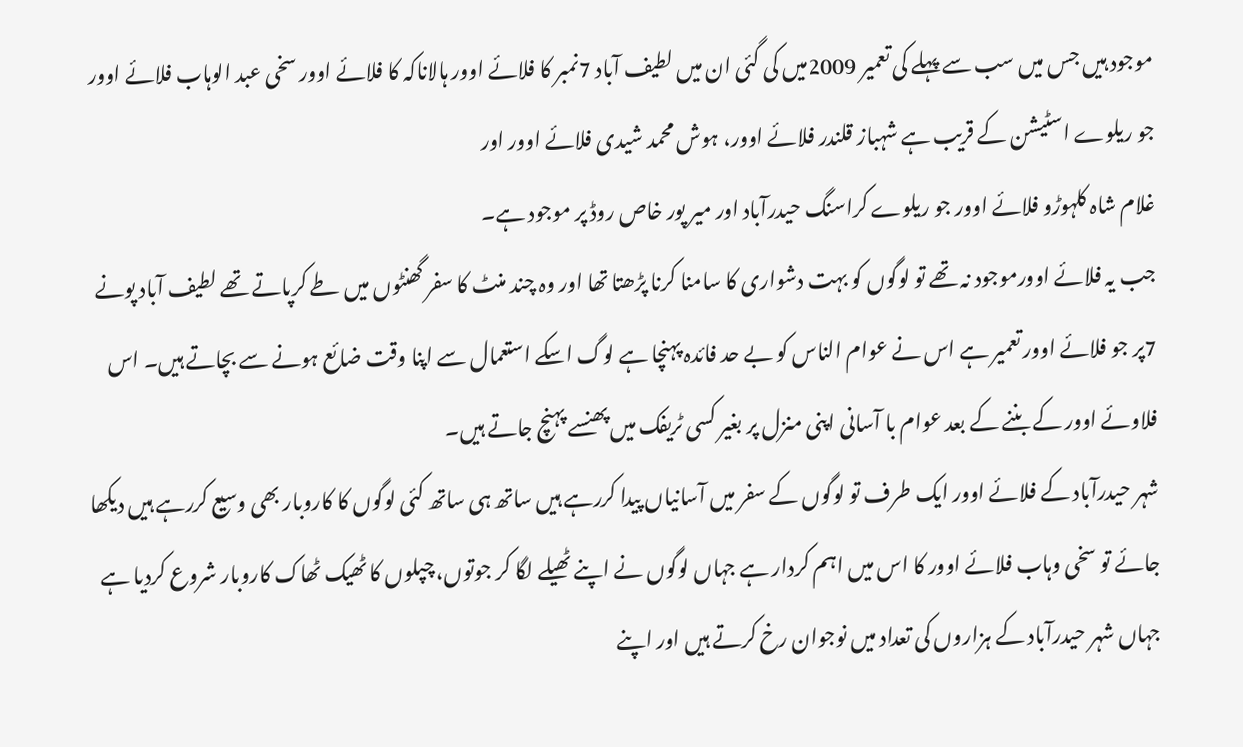موجود ہیں جس میں سب سے پہلے کی تعمیر 2009میں کی گئی ان میں لطیف آباد 7نمبر کا فلائے اوور ہالاناکہ کا فلائے اوور سخی عبد الوہاب فلائے اوور جو ریلوے اسٹیشن کے قریب ہے شہباز قلندر فلائے اوور، ہوش محمد شیدی فلائے اوور اور
غلام شاہ کلہوڑو فلائے اوور جو ریلوے کراسنگ حیدرآباد اور میر پور خاص روڈ پر موجود ہے۔
جب یہ فلائے اوورموجود نہ تھے تو لوگوں کو بہت دشواری کا سامنا کرنا پڑھتا تھا اور وہ چند منٹ کا سفر گھنٹوں میں طے کرپاتے تھے لطیف آباد پونے 7پر جو فلائے اوور تعمیر ہے اس نے عوام الناس کو بے حد فائدہ پہنچا ہے لوگ اسکے استعمال سے اپنا وقت ضائع ہونے سے بچاتے ہیں۔ اس فلاوئے اوور کے بننے کے بعد عوام با آسانی اپنی منزل پر بغیر کسی ٹریفک میں پھنسے پہنچ جاتے ہیں۔
شہر حیدرآباد کے فلائے اوور ایک طرف تو لوگوں کے سفر میں آسانیاں پیدا کررہے ہیں ساتھ ہی ساتھ کئی لوگوں کا کاروبار بھی وسیع کررہے ہیں دیکھا جائے تو سخی وہاب فلائے اوور کا اس میں اہم کردار ہے جہاں لوگوں نے اپنے ٹھیلے لگا کر جوتوں، چپلوں کا ٹھیک ٹھاک کاروبار شروع کردیا ہے جہاں شہر حیدرآباد کے ہزاروں کی تعداد میں نوجوان رخ کرتے ہیں اور اپنے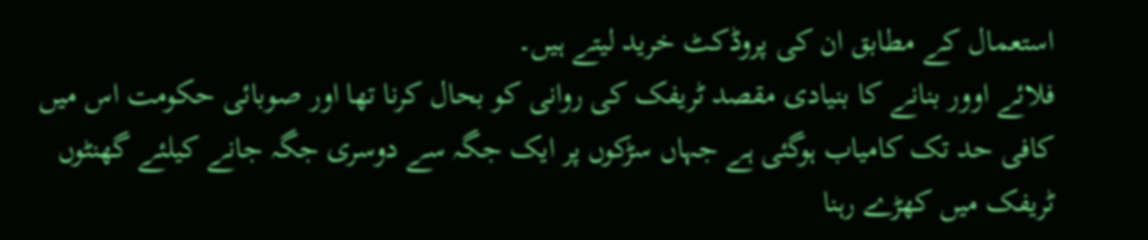استعمال کے مطابق ان کی پروڈکٹ خرید لیتے ہیں۔
فلائے اوور بنانے کا بنیادی مقصد ٹریفک کی روانی کو بحال کرنا تھا اور صوبائی حکومت اس میں کافی حد تک کامیاب ہوگئی ہے جہاں سڑکوں پر ایک جگہ سے دوسری جگہ جانے کیلئے گھنٹوں ٹریفک میں کھڑے رہنا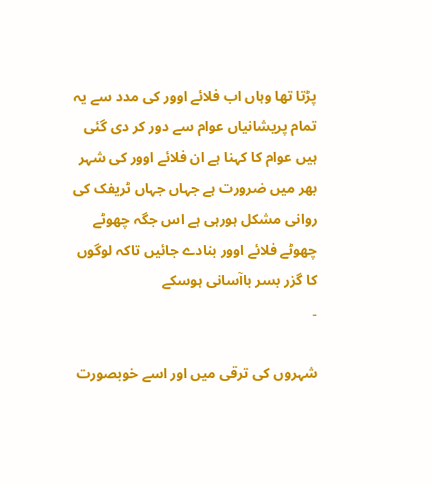پڑتا تھا وہاں اب فلائے اوور کی مدد سے یہ تمام پریشانیاں عوام سے دور کر دی گئی ہیں عوام کا کہنا ہے ان فلائے اوور کی شہر بھر میں ضرورت ہے جہاں جہاں ٹریفک کی روانی مشکل ہورہی ہے اس جگہ چھوٹے چھوٹے فلائے اوور بنادے جائیں تاکہ لوگوں کا گزر بسر باآسانی ہوسکے
۔

شہروں کی ترقی میں اور اسے خوبصورت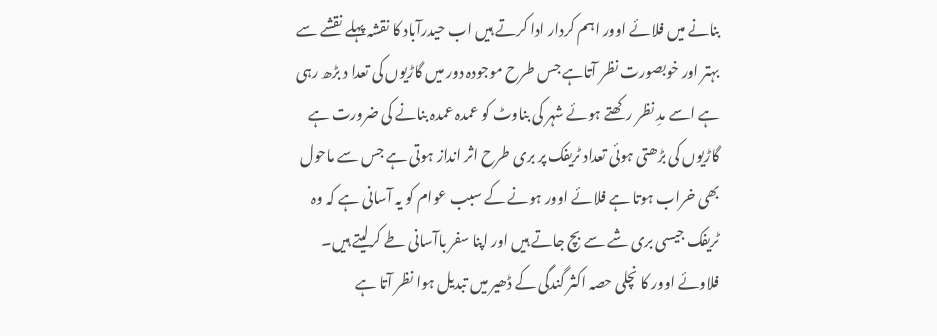بنانے میں فلائے اوور اہم کردار ادا کرتے ہیں اب حیدرآباد کا نقشہ پہلے نقشے سے بہتر اور خوبصورت نظر آتاہے جس طرح موجودہ دور میں گاڑیوں کی تعدا د بڑھ رہی ہے اسے مدِ نظر رکھتے ہوئے شہر کی بناوٹ کو عمدہ عمدہ بنانے کی ضرورت ہے گاڑیوں کی بڑھتی ہوئی تعداد ٹریفک پر بری طرح اثر انداز ہوتی ہے جس سے ماحول بھی خراب ہوتا ہے فلائے اوور ہونے کے سبب عوام کو یہ آسانی ہے کہ وہ ٹریفک جیسی بری شے سے بچ جاتے ہیں اور اپنا سفر باآسانی طے کرلیتے ہیں۔
فلاوئے اوور کا نچلی حصہ اکثر گندگی کے ڈھیر میں تبدیل ہوا نظر آتا ہے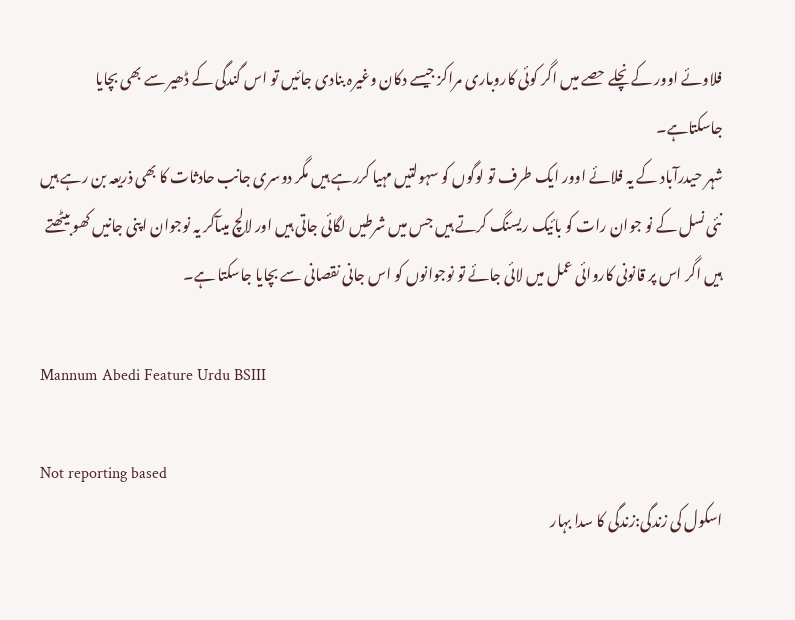فلاوئے اوور کے نچلے حصے میں اگر کوئی کاروباری مراکز جیسے دکان وغیرہ بنادی جائیں تو اس گندگی کے ڈھیر سے بھی بچایا جاسکتاہے۔
شہر حیدرآباد کے یہ فلائے اوور ایک طرف تو لوگوں کو سہولتیں مہیا کررہے ہیں مگر دوسری جانب حادثات کا بھی ذریعہ بن رہے ہیں نئی نسل کے نو جوان رات کو بائیک ریسنگ کرتے ہیں جس میں شرطیں لگائی جاتی ہیں اور لالچ میںآکر یہ نوجوان اپنی جانیں کھو بیٹھتے ہیں اگر اس پر قانونی کاروائی عمل میں لائی جائے تو نوجوانوں کو اس جانی نقصانی سے بچایا جاسکتا ہے۔

Mannum Abedi Feature Urdu BSIII

Not reporting based
اسکول کی زندگی:زندگی کا سدا بہار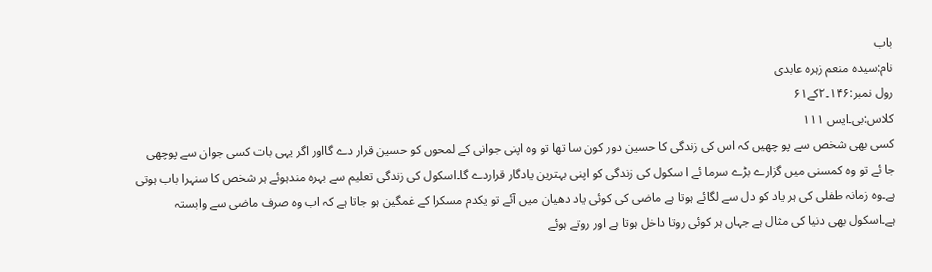باب
نام:سیدہ منعم زہرہ عابدی
رول نمبر:۱۴۶۔۲کے۶۱
کلاس:بی۔ایس ۱۱۱
کسی بھی شخص سے پو چھیں کہ اس کی زندگی کا حسین دور کون سا تھا تو وہ اپنی جوانی کے لمحوں کو حسین قرار دے گااور اگر یہی بات کسی جوان سے پوچھی جا ئے تو وہ کمسنی میں گزارے بڑے سرما ئے ا سکول کی زندگی کو اپنی بہترین یادگار قراردے گا۔اسکول کی زندگی تعلیم سے بہرہ مندہوئے ہر شخص کا سنہرا باب ہوتی ہے۔وہ زمانہ طفلی کی ہر یاد کو دل سے لگائے ہوتا ہے ماضی کی کوئی یاد دھیان میں آئے تو یکدم مسکرا کے غمگین ہو جاتا ہے کہ اب وہ صرف ماضی سے وابستہ ہے۔اسکول بھی دنیا کی مثال ہے جہاں ہر کوئی روتا داخل ہوتا ہے اور روتے ہوئے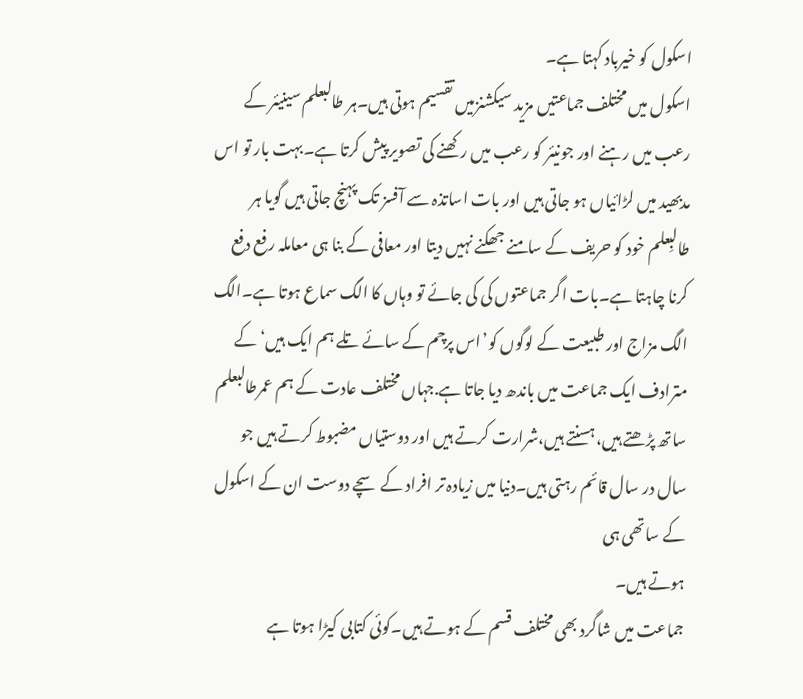اسکول کو خیرباد کہتا ہے۔
اسکول میں مختلف جماعتیں مزید سیکشنزمیں تقسیم ہوتی ہیں۔ہر طالبعلم سینیئر کے رعب میں رہنے اور جونیئر کو رعب میں رکھنے کی تصویر پیش کرتا ہے۔بہت بار تو اس مدبھید میں لڑائیاں ہو جاتی ہیں اور بات اساتذہ سے آفسز تک پہنچ جاتی ہیں گویا ہر طالبِعلم خود کو حریف کے سامنے جھکنے نہیں دیتا اور معافی کے بنا ہی معاملہ رفع دفع کرنا چاہتا ہے۔بات اگر جماعتوں کی کی جائے تو وہاں کا الگ سماع ہوتا ہے۔الگ الگ مزاج اور طبیعت کے لوگوں کو’اس پرچم کے سائے تلے ہم ایک ہیں‘ کے مترادف ایک جماعت میں باندھ دیا جاتا ہے.جہاں مختلف عادت کے ہم عمرطالبعلم ساتھ پڑھتے ہیں،ہسنتے ہیں،شرارت کرتے ہیں اور دوستیاں مضبوط کرتے ہیں جو سال در سال قائم رہتی ہیں۔دنیا میں زیادہ تر افراد کے سچے دوست ان کے اسکول کے ساتھی ہی
ہوتے ہیں۔
جماعت میں شاگرد بھی مختلف قسم کے ہوتے ہیں۔کوئی کتابی کیڑا ہوتا ہے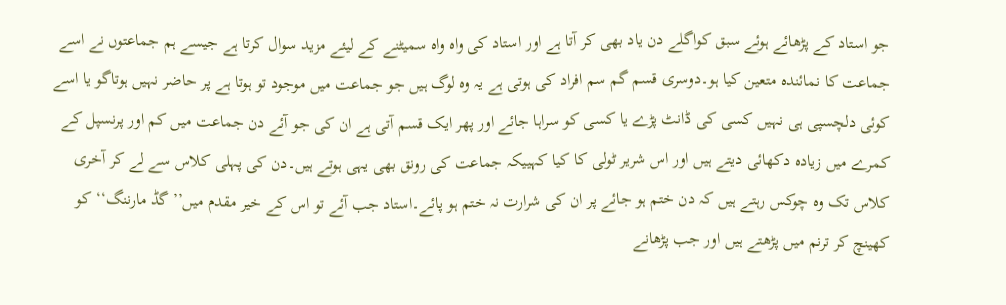جو استاد کے پڑھائے ہوئے سبق کواگلے دن یاد بھی کر آتا ہے اور استاد کی واہ واہ سمیٹنے کے لیئے مزید سوال کرتا ہے جیسے ہم جماعتوں نے اسے جماعت کا نمائندہ متعین کیا ہو۔دوسری قسم گم سم افراد کی ہوتی ہے یہ وہ لوگ ہیں جو جماعت میں موجود تو ہوتا ہے پر حاضر نہیں ہوتاگو یا اسے کوئی دلچسپی ہی نہیں کسی کی ڈانٹ پڑے یا کسی کو سراہا جائے اور پھر ایک قسم آتی ہے ان کی جو آئے دن جماعت میں کم اور پرنسپل کے کمرے میں زیادہ دکھائی دیتے ہیں اور اس شریر ٹولی کا کیا کہییکہ جماعت کی رونق بھی یہی ہوتے ہیں۔دن کی پہلی کلاس سے لے کر آخری کلاس تک وہ چوکس رہتے ہیں کہ دن ختم ہو جائے پر ان کی شرارت نہ ختم ہو پائے۔استاد جب آئے تو اس کے خیر مقدم میں’’گڈ مارننگ‘‘کو کھینچ کر ترنم میں پڑھتے ہیں اور جب پڑھانے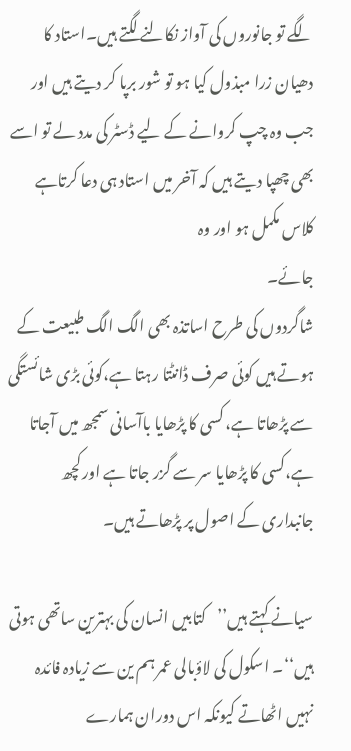لگے تو جانوروں کی آواز نکالنے لگتے ہیں۔استاد کا دھیان زرا مبذول کیا ہو تو شور برپا کر دیتے ہیں اور جب وہ چپ کروانے کے لیے ڈسٹر کی مدد لے تو اسے بھی چھپا دیتے ہیں کہ آخر میں استاد ہی دعا کرتاہے کلاس مکمل ہو اور وہ
جائے۔
شاگردوں کی طرح اساتذہ بھی الگ الگ طبیعت کے ہوتے ہیں کوئی صرف ڈانٹتا رہتا ہے،کوئی بڑی شائستگی سے پڑھاتا ہے، کسی کا پڑھایا باآسانی سمجھ میں آجاتا ہے،کسی کا پڑھایا سر سے گزر جاتا ہے اور کچھ جانبداری کے اصول پر پڑھاتے ہیں۔

سیانے کہتے ہیں’’کتابیں انسان کی بہترین ساتھی ہوتی ہیں‘‘۔ اسکول کی لاؤبالی عمر ہم ین سے زیادہ فائدہ نہیں اٹھاتے کیونکہ اس دوران ہمارے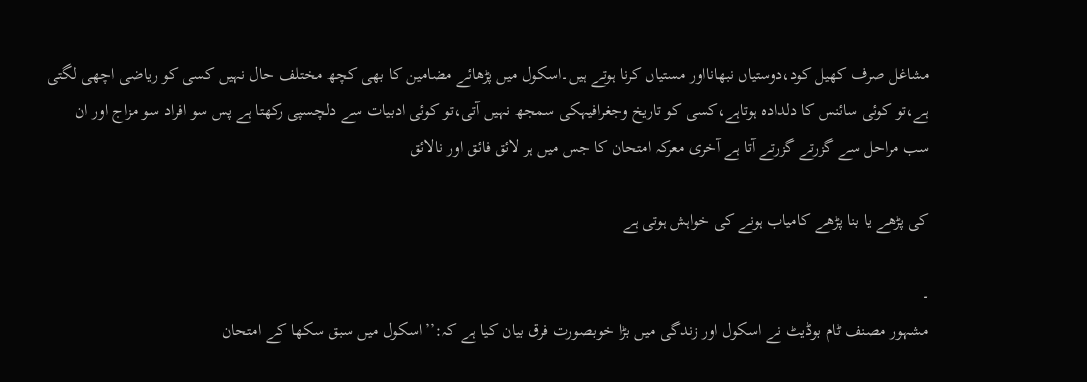مشاغل صرف کھیل کود،دوستیاں نبھانااور مستیاں کرنا ہوتے ہیں۔اسکول میں پڑھائے مضامین کا بھی کچھ مختلف حال نہیں کسی کو ریاضی اچھی لگتی ہے،تو کوئی سائنس کا دلدادہ ہوتاہے،کسی کو تاریخ وجغرافیہکی سمجھ نہیں آتی،تو کوئی ادبیات سے دلچسپی رکھتا ہے پس سو افراد سو مزاج اور ان سب مراحل سے گزرتے گزرتے آتا ہے آخری معرکہ امتحان کا جس میں ہر لائق فائق اور نالائق

کی پڑھے یا بنا پڑھے کامیاب ہونے کی خواہش ہوتی ہے

۔
مشہور مصنف ٹام بوڈیٹ نے اسکول اور زندگی میں بڑا خوبصورت فرق بیان کیا ہے کہ:’’اسکول میں سبق سکھا کے امتحان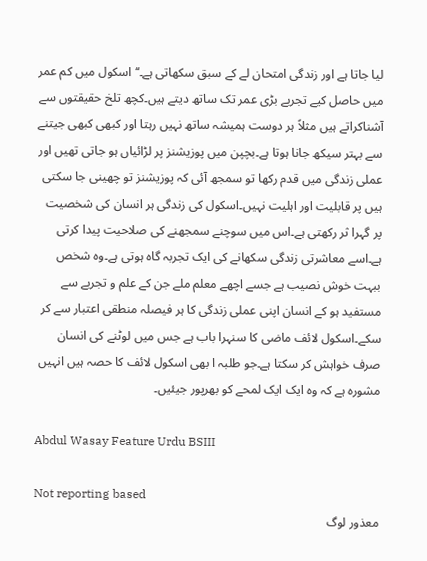لیا جاتا ہے اور زندگی امتحان لے کے سبق سکھاتی ہے۔‘‘ اسکول میں کم عمر میں حاصل کیے تجربے بڑی عمر تک ساتھ دیتے ہیں۔کچھ تلخ حقیقتوں سے آشناکراتے ہیں مثلاً ہر دوست ہمیشہ ساتھ نہیں رہتا اور کبھی کبھی جیتنے سے بہتر سیکھ جانا ہوتا ہے۔بچپن میں پوزیشنز پر لڑائیاں ہو جاتی تھیں اور عملی زندگی میں قدم رکھا تو سمجھ آئی کہ پوزیشنز تو چھینی جا سکتی ہیں پر قابلیت اور اہلیت نہیں۔اسکول کی زندگی ہر انسان کی شخصیت پر گہرا ثر رکھتی ہے۔اس میں سوچنے سمجھنے کی صلاحیت پیدا کرتی ہے۔اسے معاشرتی زندگی سکھانے کی ایک تجربہ گاہ ہوتی ہے۔وہ شخص ببہت خوش نصیب ہے جسے اچھے معلم ملے جن کے علم و تجربے سے مستفید ہو کے انسان اپنی عملی زندگی کا ہر فیصلہ منطقی اعتبار سے کر سکے۔اسکول لائف ماضی کا سنہرا باب ہے جس میں لوٹنے کی انسان صرف خواہش کر سکتا ہے۔جو طلبہ ا بھی اسکول لائف کا حصہ ہیں انہیں مشورہ ہے کہ وہ ایک ایک لمحے کو بھرپور جیئیں۔

Abdul Wasay Feature Urdu BSIII

Not reporting based
معذور لوگ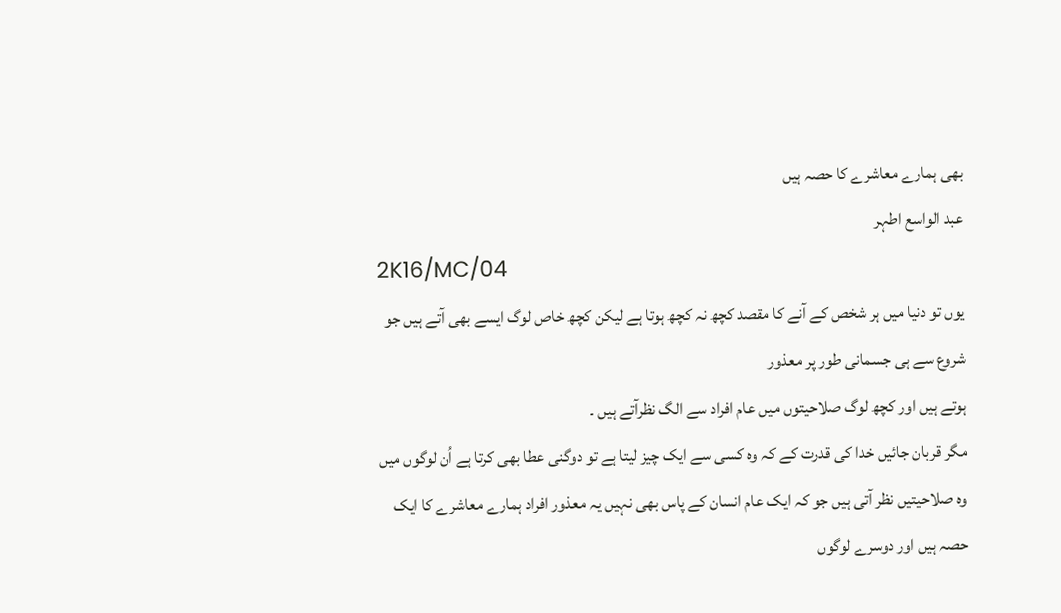بھی ہمارے معاشرے کا حصہ ہیں
عبد الواسع اطہر
2K16/MC/04
یوں تو دنیا میں ہر شخص کے آنے کا مقصد کچھ نہ کچھ ہوتا ہے لیکن کچھ خاص لوگ ایسے بھی آتے ہیں جو شروع سے ہی جسمانی طور پر معذور
ہوتے ہیں اور کچھ لوگ صلاحیتوں میں عام افراد سے الگ نظرآتے ہیں ۔
مگر قربان جائیں خدا کی قدرت کے کہ وہ کسی سے ایک چیز لیتا ہے تو دوگنی عطا بھی کرتا ہے اُن لوگوں میں وہ صلاحیتیں نظر آتی ہیں جو کہ ایک عام انسان کے پاس بھی نہیں یہ معذور افراد ہمارے معاشرے کا ایک حصہ ہیں اور دوسرے لوگوں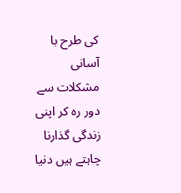کی طرح با آسانی مشکلات سے دور رہ کر اپنی زندگی گذارنا چاہتے ہیں دنیا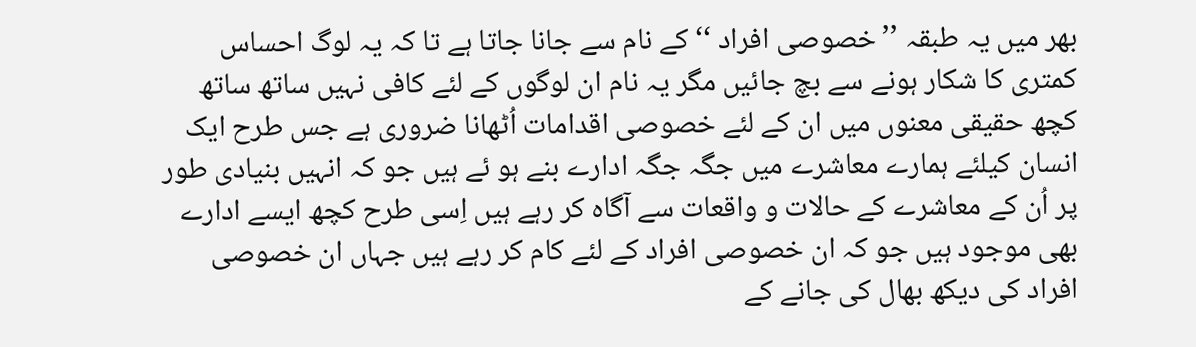بھر میں یہ طبقہ ’’خصوصی افراد ‘‘ کے نام سے جانا جاتا ہے تا کہ یہ لوگ احساس کمتری کا شکار ہونے سے بچ جائیں مگر یہ نام ان لوگوں کے لئے کافی نہیں ساتھ ساتھ کچھ حقیقی معنوں میں ان کے لئے خصوصی اقدامات اُٹھانا ضروری ہے جس طرح ایک انسان کیلئے ہمارے معاشرے میں جگہ جگہ ادارے بنے ہو ئے ہیں جو کہ انہیں بنیادی طور پر اُن کے معاشرے کے حالات و واقعات سے آگاہ کر رہے ہیں اِسی طرح کچھ ایسے ادارے بھی موجود ہیں جو کہ ان خصوصی افراد کے لئے کام کر رہے ہیں جہاں ان خصوصی افراد کی دیکھ بھال کی جانے کے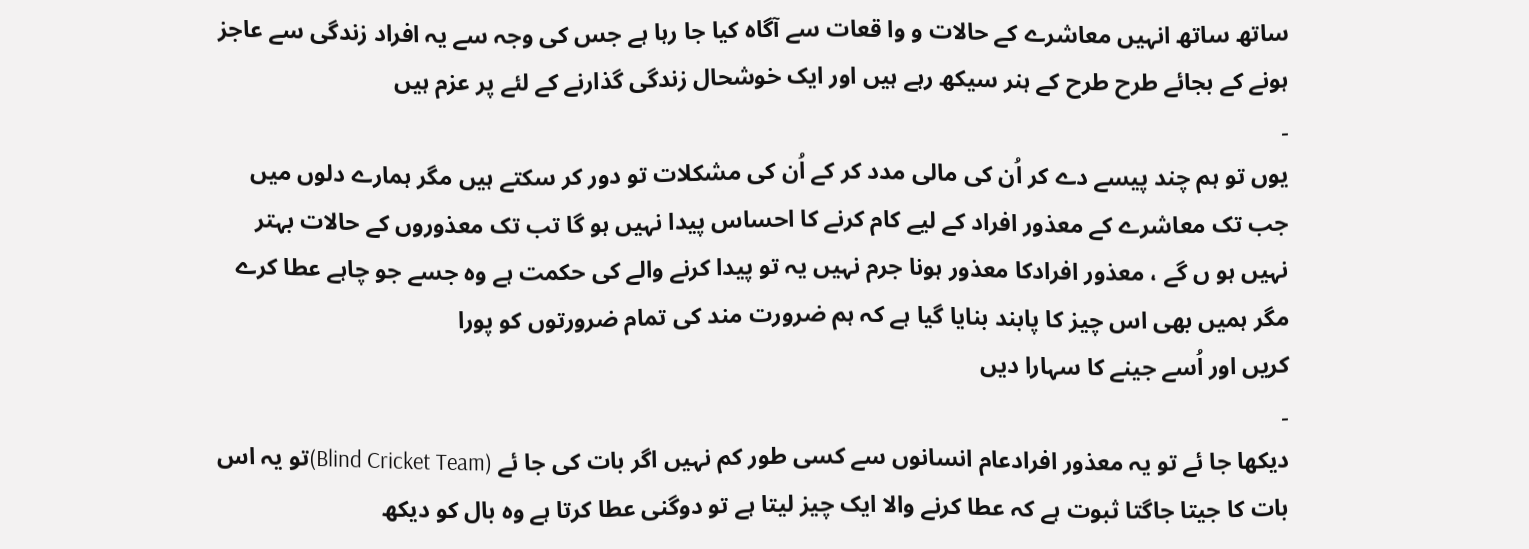ساتھ ساتھ انہیں معاشرے کے حالات و وا قعات سے آگاہ کیا جا رہا ہے جس کی وجہ سے یہ افراد زندگی سے عاجز
ہونے کے بجائے طرح طرح کے ہنر سیکھ رہے ہیں اور ایک خوشحال زندگی گذارنے کے لئے پر عزم ہیں
۔
یوں تو ہم چند پیسے دے کر اُن کی مالی مدد کر کے اُن کی مشکلات تو دور کر سکتے ہیں مگر ہمارے دلوں میں جب تک معاشرے کے معذور افراد کے لیے کام کرنے کا احساس پیدا نہیں ہو گا تب تک معذوروں کے حالات بہتر نہیں ہو ں گے ، معذور افرادکا معذور ہونا جرم نہیں یہ تو پیدا کرنے والے کی حکمت ہے وہ جسے جو چاہے عطا کرے مگر ہمیں بھی اس چیز کا پابند بنایا گیا ہے کہ ہم ضرورت مند کی تمام ضرورتوں کو پورا
کریں اور اُسے جینے کا سہارا دیں
۔
دیکھا جا ئے تو یہ معذور افرادعام انسانوں سے کسی طور کم نہیں اگر بات کی جا ئے (Blind Cricket Team)تو یہ اس بات کا جیتا جاگتا ثبوت ہے کہ عطا کرنے والا ایک چیز لیتا ہے تو دوگنی عطا کرتا ہے وہ بال کو دیکھ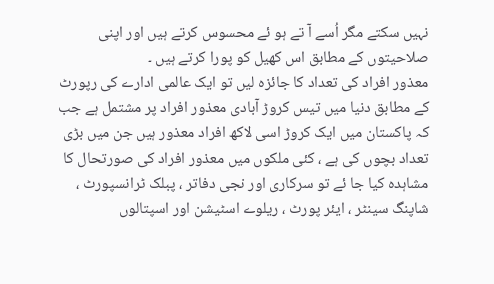نہیں سکتے مگر اُسے آ تے ہو ئے محسوس کرتے ہیں اور اپنی
صلاحیتوں کے مطابق اس کھیل کو پورا کرتے ہیں ۔
معذور افراد کی تعداد کا جائزہ لیں تو ایک عالمی ادارے کی رپورٹ کے مطابق دنیا میں تیس کروڑ آبادی معذور افراد پر مشتمل ہے جب کہ پاکستان میں ایک کروڑ اسی لاکھ افراد معذور ہیں جن میں بڑی تعداد بچوں کی ہے ، کئی ملکوں میں معذور افراد کی صورتحال کا مشاہدہ کیا جا ئے تو سرکاری اور نجی دفاتر ، پبلک ٹرانسپورٹ ، شاپنگ سینٹر ، ایئر پورٹ ، ریلوے اسٹیشن اور اسپتالوں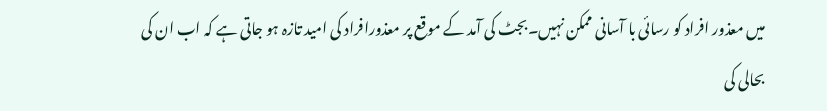میں معذور افراد کو رسائی با آسانی ممکن نہیں۔بجٹ کی آمد کے موقع پر معذورافراد کی امید تازہ ہو جاتی ہے کہ اب ان کی بحالی کی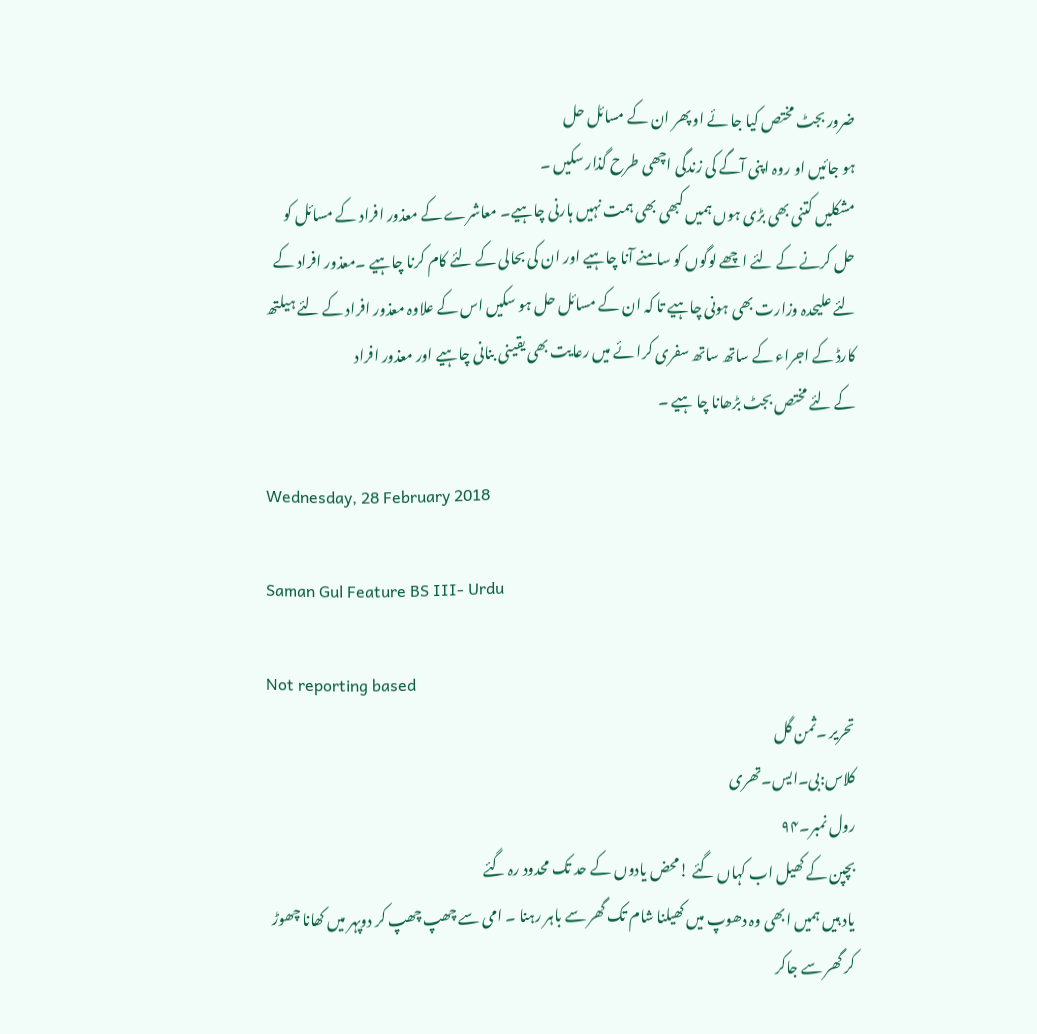ضرور بجٹ مختص کیا جا ئے او پھر ان کے مسائل حل
ہو جائیں او روہ اپنی آگے کی زندگی اچھی طرح گذار سکیں ۔
مشکلیں کتنی بھی بڑی ہوں ہمیں کبھی بھی ہمت نہیں ہارنی چاہیے۔ معاشرے کے معذور افراد کے مسائل کو حل کرنے کے لئے اچھے لوگوں کو سامنے آنا چاہیے اور ان کی بحالی کے لئے کام کرنا چاہیے ۔معذور افراد کے لئے علیحدہ وزارت بھی ہونی چاہیے تا کہ ان کے مسائل حل ہو سکیں اس کے علاوہ معذور افراد کے لئے ہیلتھ کارڈ کے اجراء کے ساتھ ساتھ سفری کرا ئے میں رعایت بھی یقینی بنانی چاہیے اور معذور افراد
کے لئے مختص بجٹ بڑھانا چا ہیے ۔

Wednesday, 28 February 2018

Saman Gul Feature BS III- Urdu

Not reporting based
تحریر ۔ثمن گل
کلاس:بی۔ایس۔تھری
رول نمبر۔۹۴
بچپن کے کھیل اب کہاں گئے !محض یادوں کے حد تک محدود رہ گئے
یاد ہیں ہمیں ابھی وہ دھوپ میں کھیلنا شام تک گھر سے باہر رہنا ۔ امی سے چھپ چھپ کر دوپہر میں کھانا چھوڑ کر گھر سے جاکر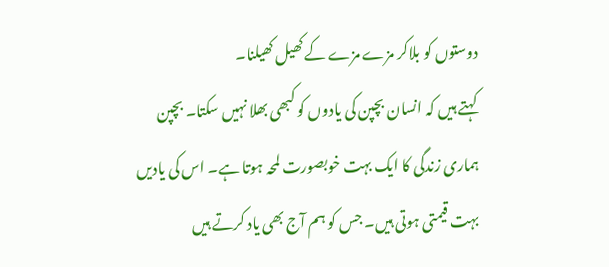دوستوں کو بلاکر مزے مزے کے کھیل کھیلنا۔
کہتے ہیں کہ انسان بچپن کی یادوں کو کبھی بھلا نہیں سکتا۔ بچپن ہماری زندگی کا ایک بہت خوبصورت لمحہ ہوتا ہے۔ اس کی یادیں بہت قیمتی ہوتی ہیں۔ جس کو ہم آج بھی یاد کرتے ہیں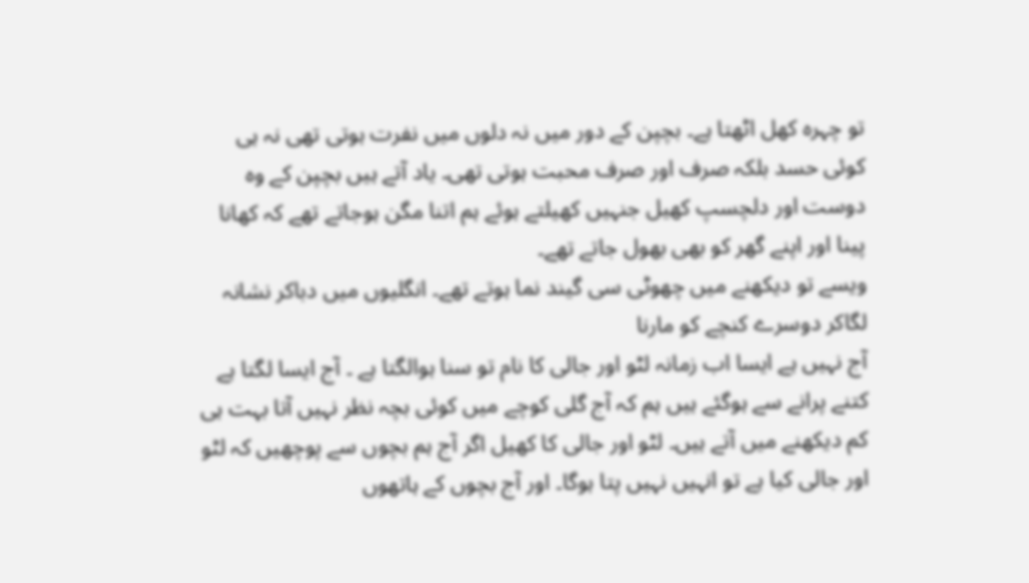تو چہرہ کھل اٹھتا ہے۔ بچپن کے دور میں نہ دلوں میں نفرت ہوتی تھی نہ ہی کوئی حسد بلکہ صرف اور صرف محبت ہوتی تھی۔ یاد آتے ہیں بچپن کے وہ دوست اور دلچسپ کھیل جنہیں کھیلتے ہوئے ہم اتنا مگن ہوجاتے تھے کہ کھانا پینا اور اپنے گھر کو بھی بھول جاتے تھے۔
ویسے تو دیکھنے میں چھوٹی سی گیند نما ہوتے تھے۔ انگلیوں میں دباکر نشانہ لگاکر دوسرے کنچے کو مارنا
آج نہیں ہے ایسا اب زمانہ لٹو اور جالی کا نام تو سنا ہوالگتا ہے ۔ آج ایسا لگتا ہے کتنے پرانے سے ہوگئے ہیں ہم کہ آج گلی کوچے میں کوئی بچہ نظر نہیں آتا بہت ہی کم دیکھنے میں آتے ہیں۔ لٹو اور جالی کا کھیل اگر آج ہم بچوں سے پوچھیں کہ لٹو اور جالی کیا ہے تو انہیں نہیں پتا ہوگا۔ اور آج بچوں کے ہاتھوں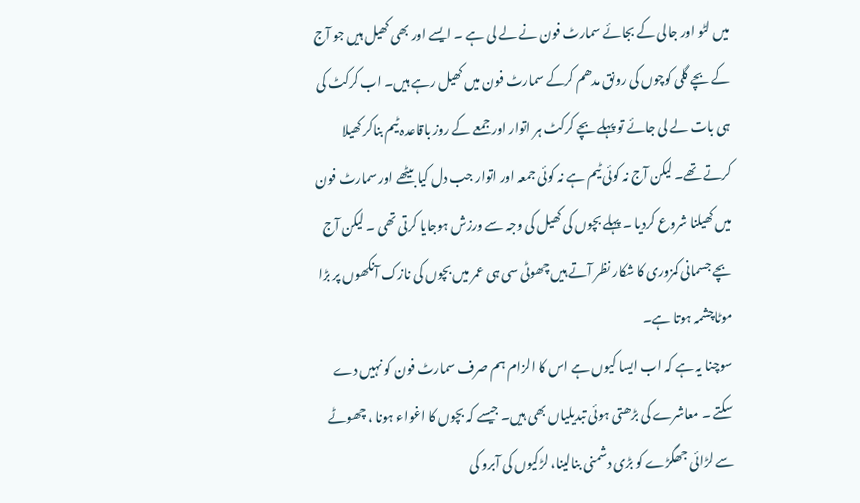میں لٹو اور جالی کے بجائے سمارٹ فون نے لے لی ہے ۔ ایسے اور بھی کھیل ہیں جو آج کے بچے گلی کوچوں کی رونق مدھم کرکے سمارٹ فون میں کھیل رہے ہیں۔ اب کرکٹ کی ہی بات لے لی جائے تو پہلے بچے کرکٹ ہر اتوار اور جمعے کے روز باقاعدہ ٹیم بناکر کھیلا کرتے تھے۔ لیکن آج نہ کوئی ٹیم ہے نہ کوئی جمعہ اور اتوار جب دل کیا بیٹھے اور سمارٹ فون میں کھیلنا شروع کردیا ۔ پہلے بچوں کی کھیل کی وجہ سے ورزش ہوجایا کرتی تھی ۔ لیکن آج بچے جسمانی کمزوری کا شکار نظر آتے ہیں چھوٹی سی ہی عمر میں بچوں کی نازک آنکھوں پر بڑا موٹاچشمہ ہوتا ہے۔
سوچنا یہ ہے کہ اب ایسا کیوں ہے اس کا الزام ہم صرف سمارٹ فون کو نہیں دے سکتے ۔ معاشرے کی بڑھتی ہوئی تبدیلیاں بھی ہیں۔ جیسے کہ بچوں کا اغواء ہونا ، چھوٹے سے لڑائی جھگڑے کو بڑی دشمنی بنالینا، لڑکیوں کی آبرو کی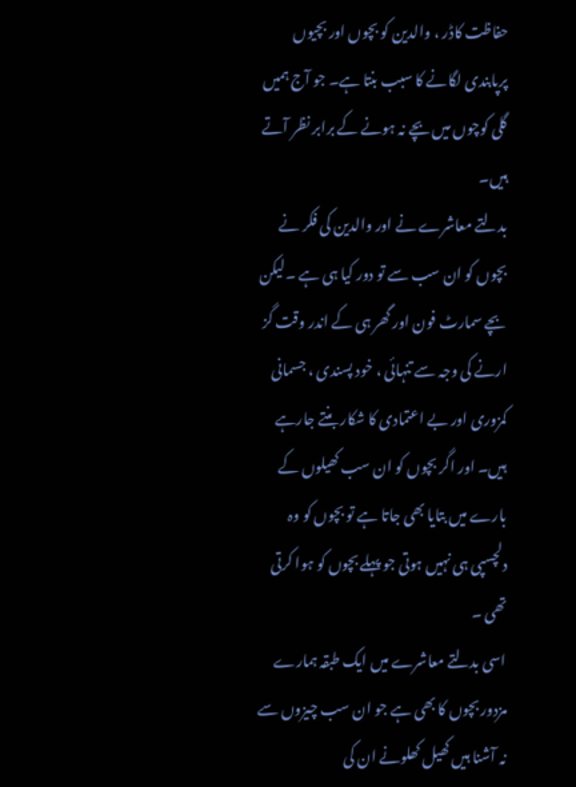حفاظت کاڈر ، والدین کو بچوں اور بچیوں پرپابندی لگانے کا سبب بنتا ہے۔ جو آج ہمیں گلی کوچوں میں بچے نہ ہونے کے برابر نظر آتے ہیں۔
بدلتے معاشرے نے اور والدین کی فکر نے بچوں کو ان سب سے تو دور کیا ہی ہے ۔لیکن بچے سمارٹ فون اور گھر ہی کے اندر وقت گز ارنے کی وجہ سے تنہائی ، خود پسندی ، جسمانی کمزوری اور بے اعتمادی کا شکار بنتے جارہے ہیں۔ اور اگر بچوں کو ان سب کھیلوں کے بارے میں بتایا بھی جاتا ہے تو بچوں کو وہ دلچسپی ہی نہیں ہوتی جو پہلے بچوں کو ہوا کرتی تھی ۔
اسی بدلتے معاشرے میں ایک طبقہ ہمارے مزدور بچوں کا بھی ہے جو ان سب چیزوں سے نہ آشنا ہیں کھیل کھلونے ان کی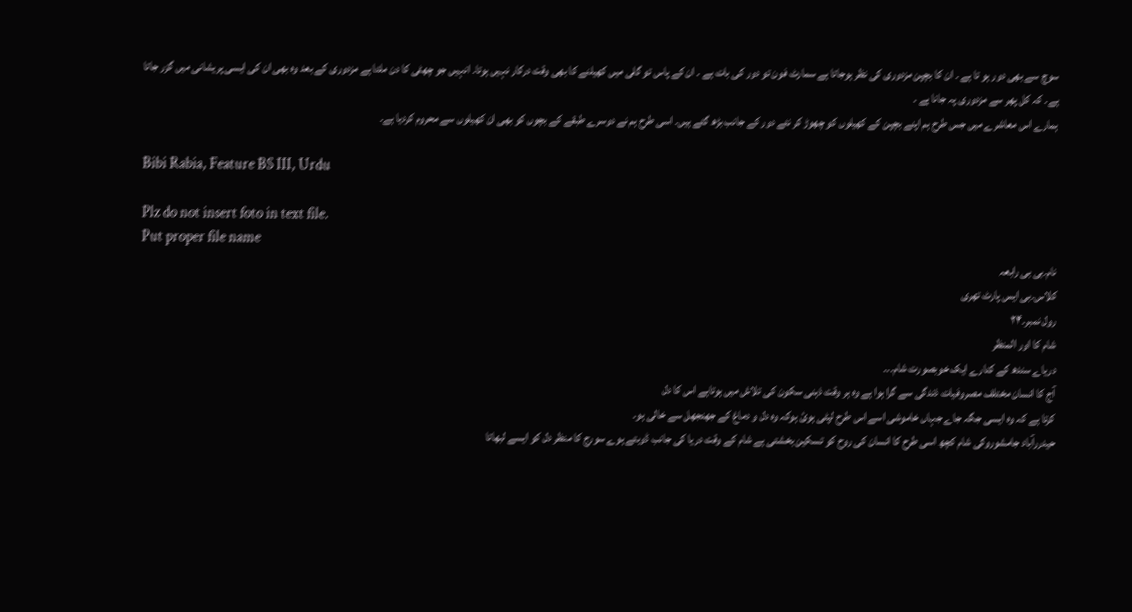سوچ سے بھی دور ہو تا ہے ۔ ان کا بچپن مزدوری کی نظر ہوجاتا ہے سمارٹ فون تو دور کی بات ہے ۔ ان کے پاس تو گلی میں کھیلنے کا بھی وقت درکار نہیں ہوتا۔ انہیں جو چھٹی کا دن ملتا ہے مزدوری کے بعد وہ بھی ان کی ایسی پریشانی میں گزر جاتا ہے۔ کہ کل پھر سے مزدوری پہ جانا ہے ۔
ہمارے اس معاشرے میں جس طرح ہم اپنے بچپن کے کھیلوں کو چھوڑ کر نئے دور کے جانب بڑھ گئے ہیں۔ اسی طرح ہم نے دوسرے طبقے کے بچوں کو بھی ان کھیلوں سے محروم کردیا ہے۔

Bibi Rabia, Feature BS III, Urdu

Plz do not insert foto in text file.
Put proper file name
نام۔بی بی رابعہ
کلاس۔بی ایس پارٹ تھری
رول نمبر۔۲۴
شام کا اور المنظر
دریاے سندھ کے کنارے ایک خوبصورت شام۔۔۔
آج کا انسان مختلف مصروفیات ذندگی سے گرا ہوا ہے وہ ہر وقت ذہنی سکون کی تلاش میں ہوتاہے اس کا دل
کرتا ہے کہ وہ ایسی جگہ جاے جہاں خاموشی اسے اس طرح لپٹی ہوئ ہوکہ وہ دل و دماغ کے جھنجھل سے خالی ہو۔
حیدررآباد جامشوروکی شام کچھ اسی طرح کا انسان کی روح کو تسکین بخشتی ہے شام کے وقت دریا کی جانب ڈوبتے ہوے سورج کا منظر دل کو ایسے لبھاتا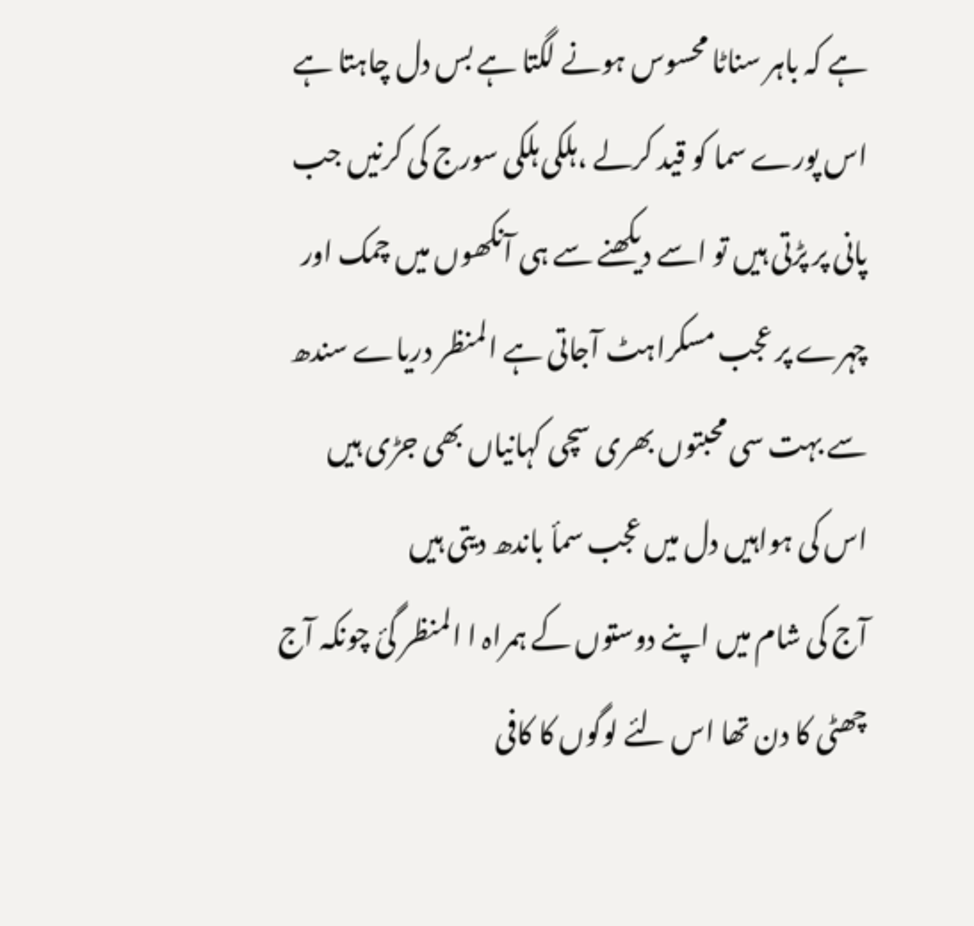ہے کہ باہر سناٹا محسوس ہونے لگتا ہے بس دل چاہتا ہے اس پورے سما کو قید کرلے ،ہلکی ہلکی سورج کی کرنیں جب پانی پر پڑتی ہیں تو اسے دیکھنے سے ہی آنکھوں میں چمک اور چہرے پر عجب مسکراہٹ آجاتی ہے المنظر دریاے سندھ سے بہت سی محبتوں بھری سچی کہانیاں بھی جڑی ہیں اس کی ہواہیں دل میں عجب سمأ باندھ دیتی ہیں
آج کی شام میں اپنے دوستوں کے ہمراہ ا المنظر گئ چونکہ آج چھٹی کا دن تھا اس لئے لوگوں کا کافی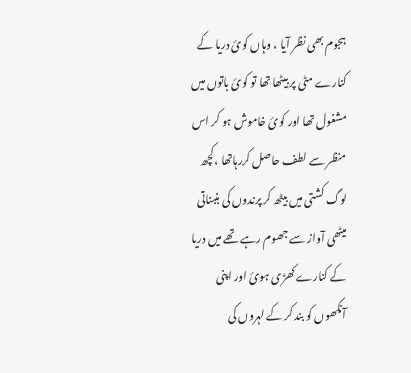ہجوم بھی نظر آیا ، وہاں کوئ دریا کے کنارے مٹی پر بیٹھا تھا تو کوئ باتوں میں مشغول تھا اور کوئ خاموش ہو کر اس منظر سے لطف حاصل کررہاتھا ،کچھ لوگ کشتی میں بیٹھ کر پرندوں کی بنبناتی میٹھی آواز سے جھوم رہے تھے میں دریا کے کنارے کھڑی ہوئ اور اپنی آنکھوں کو بند کر کے لہروں کی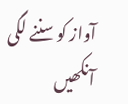آواز کو سننے لگی آنکھیں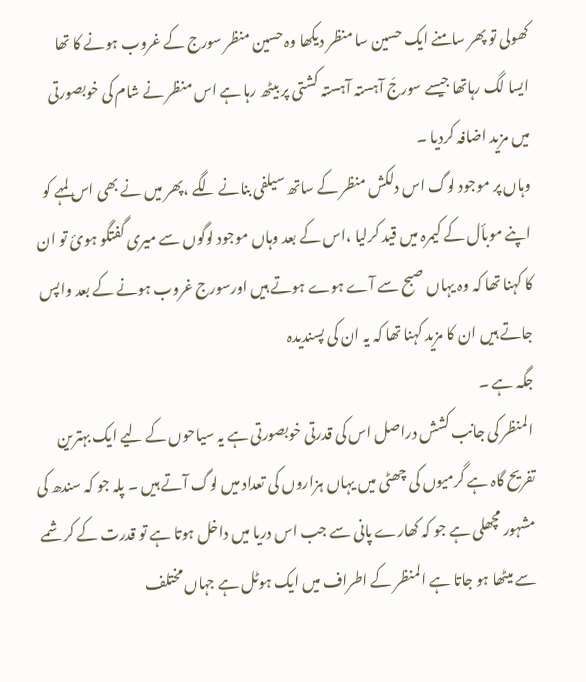کھولی تو پھر سامنے ایک حسین سا منظر دیکھا وہ حسین منظر سورج کے غروب ہونے کا تھا ایسا لگ رہاتھا جیسے سورجّ آہستہ آہستہ کشتی پر بیٹھ رہا ہے اس منظر نے شام کی خوبصورتی میں مزید اضافہ کردیا ۔
وہاں پر موجود لوگ اس دلکش منظر کے ساتھ سیلفی بنانے لگے ،پھر میں نے بھی اس لمہے کو اپنے موبأل کے کیمرہ میں قید کرلیا ،اس کے بعد وہاں موجود لوگوں سے میری گفتگو ہوئ تو ان کا کہنا تھا کہ وہ یہاں صبح سے آے ہوے ہوتے ہیں اورسورج غروب ہونے کے بعد واپس جاتے ہیں ان کا مزید کہنا تھا کہ یہ ان کی پسندیدہ
جگہ ہے ۔
المنظر کی جانب کشش دراصل اس کی قدرتی خوبصورتی ہے یہ سیاحوں کے لیے ایک بہترین تفریح گاہ ہے گرمیوں کی چھٹی میں یہاں ہزاروں کی تعداد میں لوگ آتے ہیں ۔ پلہ جو کہ سندھ کی مشہور مچھلی ہے جو کہ کھارے پانی سے جب اس دریا میں داخل ہوتا ہے تو قدرت کے کرشمے سے میٹھا ہو جاتا ہے المنظر کے اطراف میں ایک ہوٹل ہے جہاں مختلف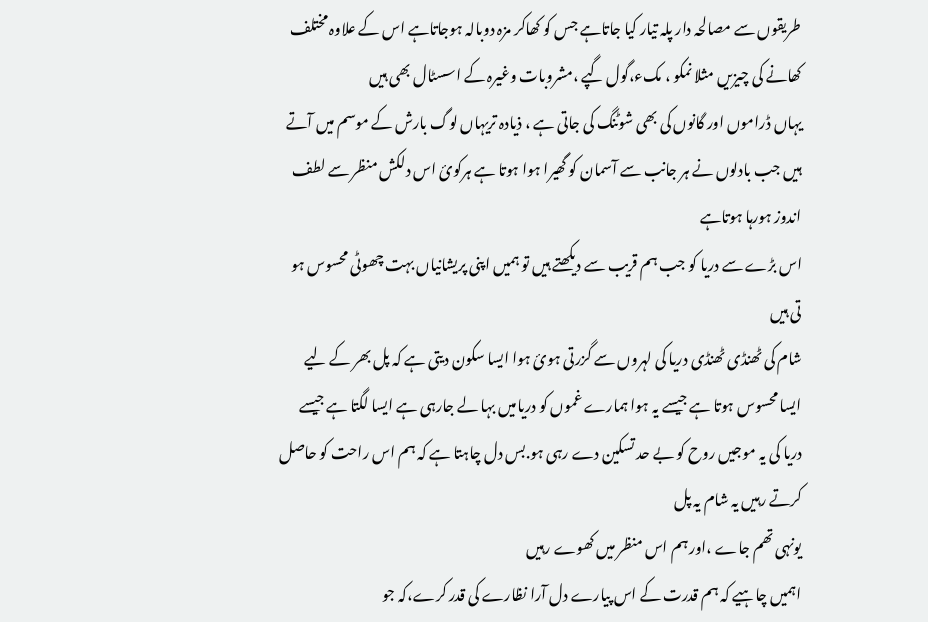طریقوں سے مصالحہ دار پلہ تیار کیا جاتاہے جس کو کھاکر مزہ دوبالہ ہوجاتاہے اس کے علاوہ مختلف کھانے کی چیزیں مثلا نمکو ، مکء،گول گپے ،مشروبات وغیرہ کے اسسٹال بھی ہیں
یہاں ڈراموں اور گانوں کی بھی شوٹنگ کی جاتی ہے ، ذیادہ تریہاں لوگ بارش کے موسم میں آتے ہیں جب بادلوں نے ہر جانب سے آسمان کو گھیرا ہوا ہوتا ہے ہرکوئ اس دلکش منظر سے لطف اندوز ہورہا ہوتاہے
اس بڑے سے دریا کو جب ہم قریب سے دیکھتے ہیں تو ہمیں اپنی پریشانیاں بہت چھوٹی محسوس ہو تی ہیں
شام کی ٹھنڈی ٹھنڈی دریا کی لہروں سے گزرتی ہوئ ہوا ایسا سکون دیتی ہے کہ پل بھر کے لیے ایسا محسوس ہوتا ہے جیسے یہ ہوا ہمارے غموں کو دریامیں بہا لے جارہی ہے ایسا لگتا ہے جیسے دریا کی یہ موجیں روح کو بے حد تسکین دے رہی ہو.بس دل چاہتا ہے کہ ہم اس راحت کو حاصل کرتے رہیں یہ شام یہ پل
یونہی تھم جاے ،اور ہم اس منظر میں کھوے رہیں
اہمیں چاہیے کہ ہم قدرت کے اس پیارے دل آرا نظارے کی قدر کرے،کہ جو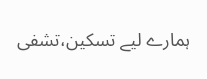ہمارے لیے تسکین،تشفی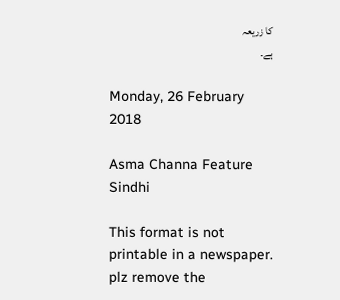کا زریعہ
ہے۔

Monday, 26 February 2018

Asma Channa Feature Sindhi

This format is not printable in a newspaper. plz remove the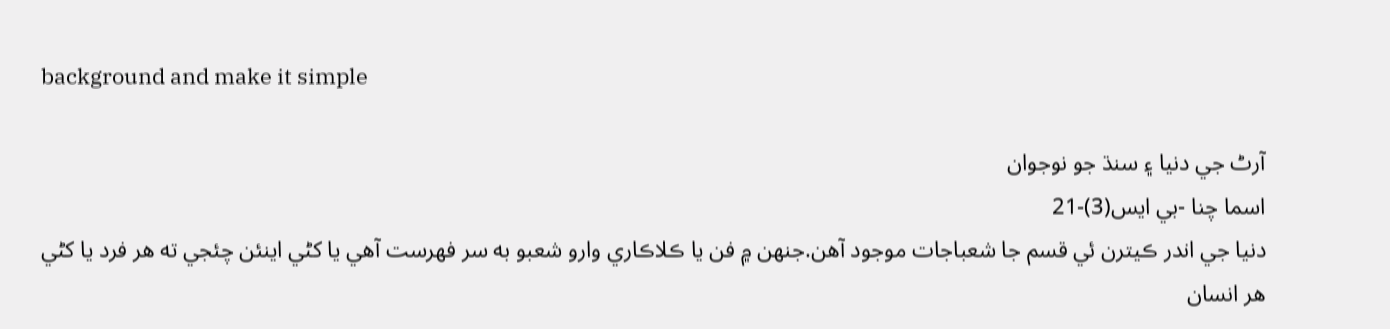background and make it simple

آرٹ جي دنيا ۽ سنڌ جو نوجوان
اسما چنا -بي ايس(3)-21
دنيا جي اندر ڪيترن ئي قسم جا شعباجات موجود آهن.جنهن ۾ فن يا ڪلاڪاري وارو شعبو به سر فهرست آهي يا کڻي اينئن چئجي ته هر فرد يا کڻي هر انسان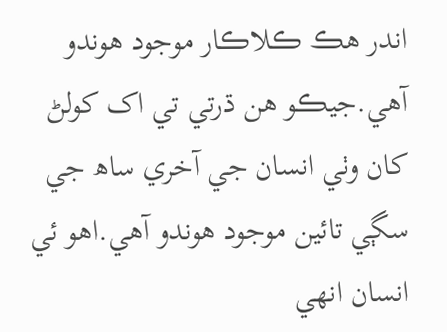اندر هڪ ڪلاڪار موجود هوندو آهي.جيڪو هن ڌرتي تي اک کولڻ کان وٺي انسان جي آخري ساھ جي سڳي تائين موجود هوندو آهي.اهو ئي انسان انهي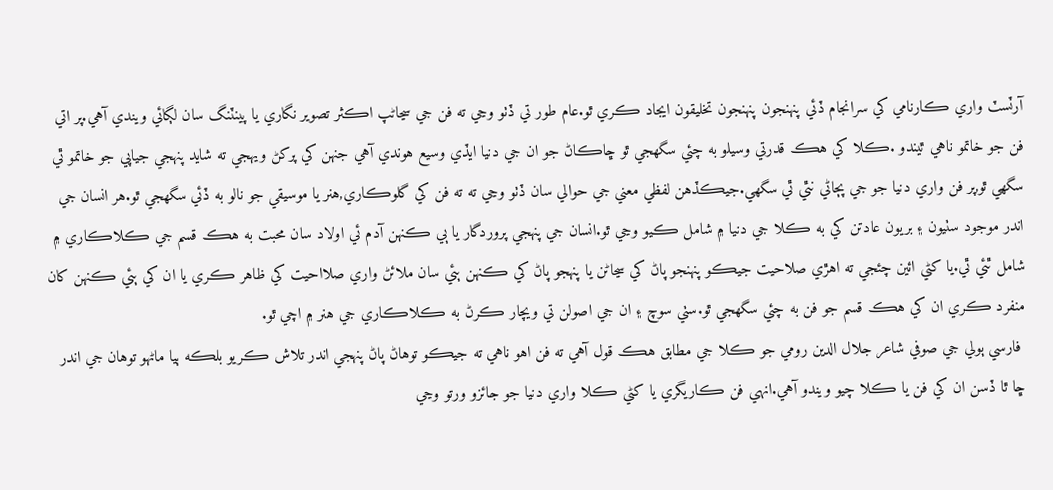آرٽسٽ واري ڪارنامي کي سرانجام ڏئي پنهنجون پنهنجون تخليقون ايجاد ڪري ٿو.عام طور تي ڏٺو وڃي ته فن جي سڃاڻپ اڪثر تصوير نگاري يا پينٽنگ سان لڳائي ويندي آهي.پر اتي فن جو خاتمو ناهي ٿيندو .ڪلا کي هڪ قدرتي وسيلو به چئي سگهجي ٿو ڇاڪاڻ جو ان جي دنيا ايڏي وسيع هوندي آهي جنهن کي پرکڻ ويهجي ته شايد پنهجي جياپي جو خاتمو ٿي سگهي ٿو,پر فن واري دنيا جو جي پڄاڻي نٿي ٿي سگهي.جيڪڏهن لفظي معني جي حوالي سان ڏٺو وڃي ته ته فن کي گلوڪاري,هنر يا موسيقي جو نالو به ڏئي سگهجي ٿو.هر انسان جي اندر موجود سٺيون ۽ بريون عادتن کي به ڪلا جي دنيا ۾ شامل ڪيو وڃي ٿو.انسان جي پنهجي پروردگار يا ٻي ڪنهن آدم ئي اولاد سان محبت به هڪ قسم جي ڪلاڪاري ۾ شامل ٿئي ٿي.يا کڻي ائين چئجي ته اهڙي صلاحيت جيڪو پنهنجو پاڻ کي سڃاڻن يا پنهجو پاڻ کي ڪنهن ٻئي سان ملائڻ واري صلااحيت کي ظاهر ڪري يا ان کي ٻئي ڪنهن کان منفرد ڪري ان کي هڪ قسم جو فن به چئي سگهجي ٿو.سٺي سوچ ۽ ان جي اصولن تي ويچار ڪرڻ به ڪلاڪاري جي هنر ۾ اچي ٿو.
 فارسي ٻولي جي صوفي شاعر جلال الدين رومي جو ڪلا جي مطابق هڪ قول آهي ته فن اهو ناهي ته جيڪو توهاڻ پاڻ پنهجي اندر تلاش ڪريو بلڪه ٻيا ماڻهو توهان جي اندر ڇا ٿا ڏسن ان کي فن يا ڪلا چيو ويندو آهي.انهي فن ڪاريگري يا کڻي ڪلا واري دنيا جو جائزو ورتو وڃي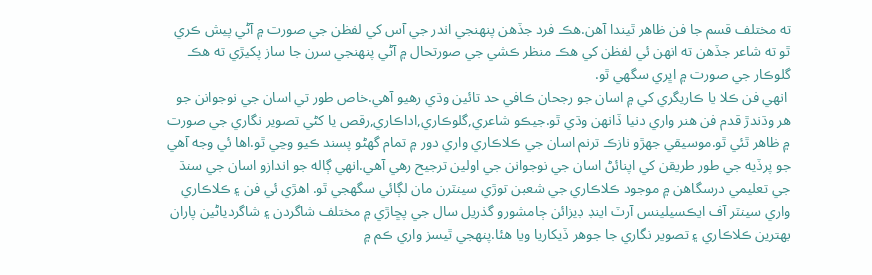ته مختلف قسم جا فن ظاهر ٿيندا آهن.هڪ فرد جڏهن پنهنجي اندر جي آس کي لفظن جي صورت ۾ آڻي پيش ڪري ٿو ته شاعر جڏهن ته انهن ئي لفظن کي هڪ منظر ڪشي جي صورتحال ۾ آڻي پنهنجي سرن جا ساز پکيڙي ته هڪ گلوڪار جي صورت ۾ اڀري سگهي ٿو.
 انهي فن ڪلا يا ڪاريگري کي ۾ اسان جو رجحان ڪافي حد تائين وڌي رهيو آهي.خاص طور تي اسان جي نوجوانن جو هر وڌندڙ قدم فن هنر واري دنيا ڏانهن وڌي ٿو.جيڪو شاعري,گلوڪاري,اداڪاري,رقص يا کڻي تصوير نگاري جي صورت ۾ ظاهر ٿئي ٿو.موسيقي جهڙو نازڪ ترنم اسان جي ڪلاڪاري واري دور ۾ تمام گهڻو پسند ڪيو وڃي ٿو.اها ئي وجه آهي جو پرڏيه جي طور طريقن کي اپنائڻ اسان جي نوجوانن جي اولين ترجيح رهي آهي.انهي ڳاله جو اندازو اسان جي سنڌ جي تعليمي درسگاهن ۾ موجود ڪلاڪاري جي شعبن توڙي سينٽرن مان لڳائي سگهجي ٿو. اهڙي ئي فن ۽ ڪلاڪاري واري سينٽر آف ايڪسيلينس آرٽ اينڊ ڊيزائن ڄامشورو گذريل سال جي پڇاڙي ۾ مختلف شاگردن ۽ شاگردياڻين پاران بهترين ڪلاڪاري ۽ تصوير نگاري جا جوهر ڏيکاريا ويا هئا.پنهجي ٿيسز واري ڪم ۾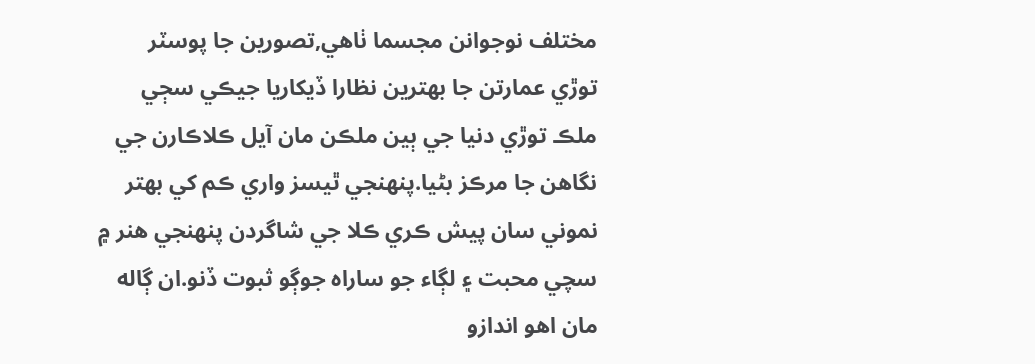مختلف نوجوانن مجسما ٺاهي,تصورين جا پوسٽر توڙي عمارتن جا بهترين نظارا ڏيکاريا جيڪي سڄي ملڪ توڙي دنيا جي ٻين ملڪن مان آيل ڪلاڪارن جي نگاهن جا مرڪز بڻيا.پنهنجي ٿيسز واري ڪم کي بهتر نموني سان پيش ڪري ڪلا جي شاگردن پنهنجي هنر ۾ سچي محبت ۽ لڳاء جو ساراه جوڳو ثبوت ڏنو.ان ڳاله مان اهو اندازو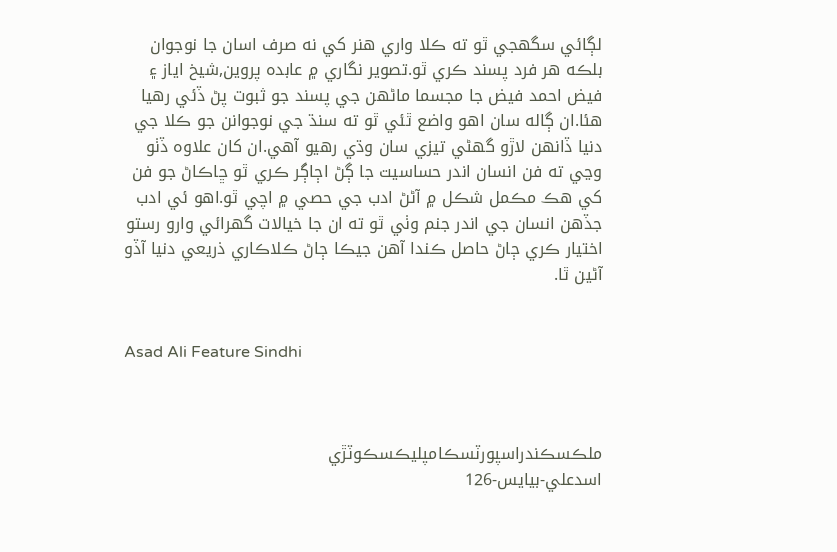لڳائي سگهجي ٿو ته ڪلا واري هنر کي نه صرف اسان جا نوجوان بلڪه هر فرد پسند ڪري ٿو.تصوير نگاري ۾ عابده پروين,شيخ اياز ۽ فيض احمد فيض جا مجسما ماڻهن جي پسند جو ثبوت پڻ ڏئي رهيا هئا.ان ڳاله سان اهو واضع ٿئي ٿو ته سنڌ جي نوجوانن جو ڪلا جي دنيا ڏانهن لاڙو گهڻي تيزي سان وڌي رهيو آهي.ان کان علاوه ڏٺو وڃي ته فن انسان اندر حساسيت جا ڳڻ اڄاڳر ڪري ٿو ڇاڪاڻ جو فن کي هڪ مڪمل شڪل ۾ آڻڻ ادب جي حصي ۾ اچي ٿو.اهو ئي ادب جڏهن انسان جي اندر جنم وٺي ٿو ته ان جا خيالات گهرائي وارو رستو اختيار ڪري ڄاڻ حاصل ڪندا آهن جيڪا ڄاڻ ڪلاڪاري ذريعي دنيا آڏو آڻين ٿا.


Asad Ali Feature Sindhi



ملڪسڪندراسپورٽسڪامپليڪسڪوٽڙي
اسدعلي-بيايس-126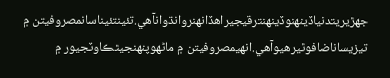جهڙيريتدنياڏينهنوڏينهنترقيجيراھڏانهنروانڌوانآهي.تئينتئيناسانمصروفيتن ۾ تيزيساناضافوٿيرهيوآهي.انهيمصروفيتن ۾ ماڻهوپنهنجيٿڪاوٽجيور ۾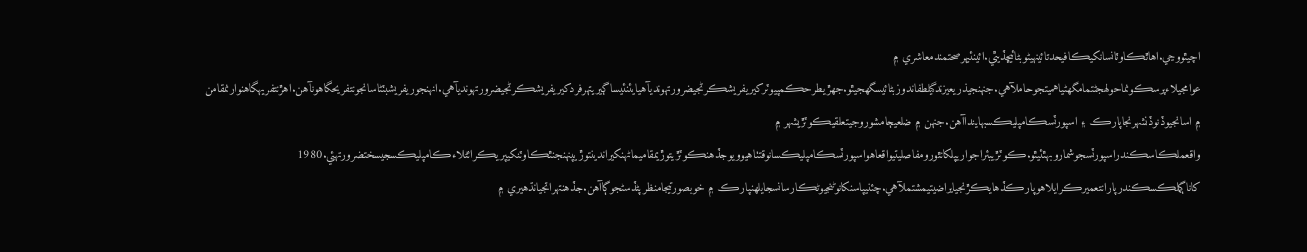اچيٿووڃي.اهاٿڪاوٽانسانکيڪافيحدتائينهيڻوبڻائيڇڏيٿي.ائينئيهرصحتمندمعاشري ۾ عوامجيلاءپرسڪونماحولهجڻتمامگهڻياهميتجوحاملآهي.جنهنجيذريعيزندگيلطفاندوزبڻائيسگهجيٿو.جهڙيطرحڪمپيوٽرکيريفريشڪرڻجيضرورتهونديآهيايئنئيساڳيريتهرفردکيريفريشڪرڻجيضرورتهونديآهي.انهنجوريفريشبٽڻاسانجونتفريحگاهونآهن.اهڙنتفريهگاهنوارنمقامن ۾ اسانجيوڏنوڏنشهرنجاپارڪ ۽ اسپورٽسڪامپليڪسبهاينداآهن.جنهن ۾ ضلعيڄامشوروجيتعلقيڪوٽڙيشهر ۾ واقعملڪاسڪندراسپورٽسجوشماروبهٿئيٿو.ڪوٽڙيبئراجواريپلکانٿورومفاصليتيواقعاهواسپورٽسڪامپليڪسانوقتٺاهيوويوجڏهنڪوٽڙيتوڙيمقاميماڻهنکيراندينتوڙيپنهنجنٿڪاوٽنکيپريڪرائڻلاءڪامپليڪسجيسختضرورتهئي.1980 کاناڳملڪسڪندرپارانتعميرڪرايلاهوپارڪڏهايڪڙنجيايراضيتيمشتملآهي.چئنيپاسنکانوڻنجيوڻڪارسانسجايلهنپارڪ ۾ خوبصورتيجامنظرپڻڏسڻجوڳاآهن.جڏهنتهراتجيانڌهيري ۾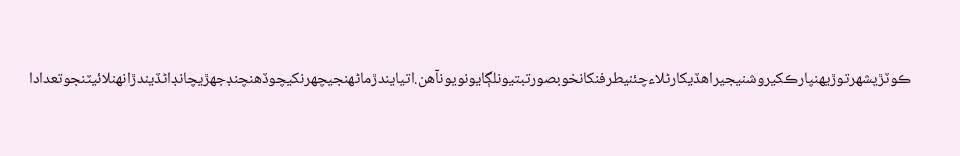ڪوٽڙيشهرتوڙيهنپارڪکيروشنيجيراهڏيکارڻلاءچئنيطرفنکانخوبصورتبتيونلڳايونويونآهن.اتيايندڙماڻهنجيچهرنکيچوڏهنچنڊجهڙيچانڊاڻڏيندڙانهنلائيٽنجوتعدادا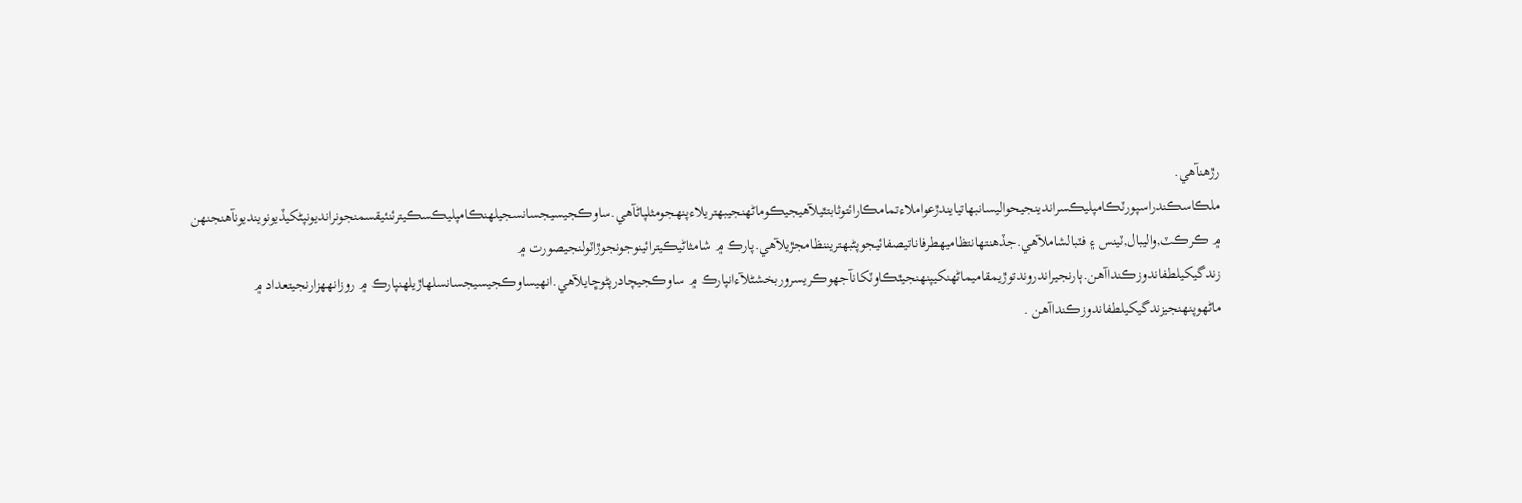رڙهنآهي.
ملڪاسڪندراسپورٽڪامپليڪسراندينجيحواليسانبهاتيايندڙعواملاءتمامڪارائتوثابتٿيلآهيجيڪوماڻهنجيبهتريلاءپنهجومثلپاڻآهي.ساوڪجيسيجسانسجيلهنڪامپليڪسڪيترئنئيقسمنجونرانديونپڻکيڏيونوينديونآهنجنهن ۾ ڪرڪٽ,واليبال,ٽينس ۽ فٽبالشاملآهي.جڏهنتهانتظاميهطرفاناتيصفائيجوپڻبهتريننظامجڙيلآهي.پارڪ ۾ شامثاڻيڪيترائينوجونجوڙاٽولنجيصورت ۾ زندگيکيلطفاندوزڪنداآهن.ٻارنجيراندروندتوڙيمقاميماڻهنکيپنهنجيٿڪاوٽکانآجهوڪريسروربخشڻلآءانپارڪ ۾ ساوڪجيچادرپڻوڇايلآهي.انهيساوڪجيسيجسانسلهاڙيلهنپارڪ ۾ روزانههزارنجيتعداد ۾ ماڻهوپنهنجيزندگيکيلطفاندوزڪنداآهن .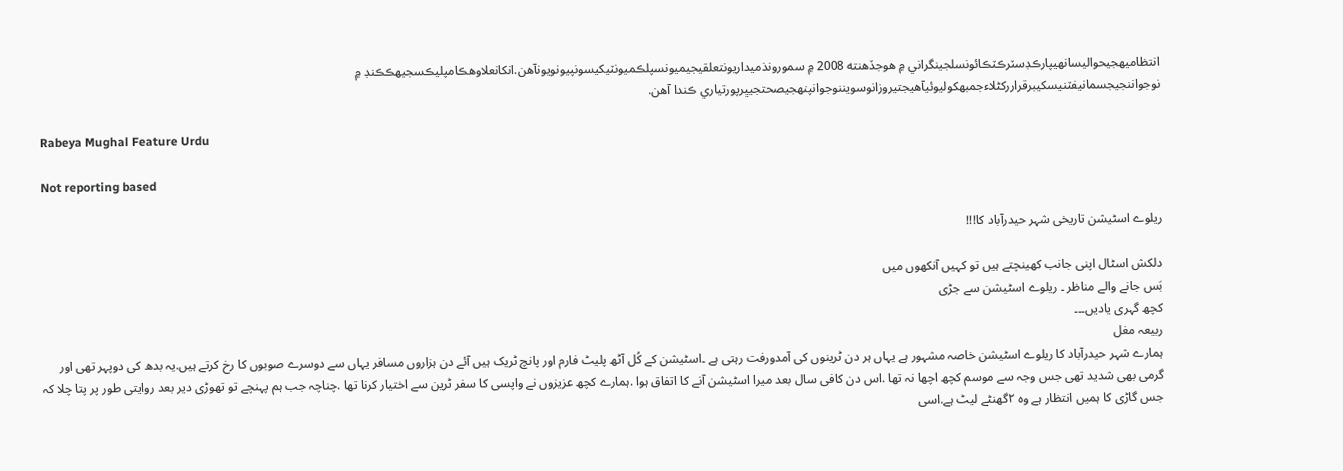انتظاميهجيحواليسانهيپارڪڊسٽرڪٽڪائونسلجينگراني ۾ هوجڏهنته 2008 ۾ سمورونذميداريونتعلقيجيميونسپلڪميونٽيکيسونپيونويونآهن.انکانعلاوهڪامپليڪسجيهڪڪنڊ ۾ نوجواننجيجسمانيفٽنيسکيبرقراررکڻلاءجمبهکوليوئيآهيجتيروزانوسويننوجوانپنهجيصحتجيڀرپورتياري ڪندا آهن.

Rabeya Mughal Feature Urdu

Not reporting based

ریلوے اسٹیشن تاریخی شہر حیدرآباد کا!!!

دلکش اسٹال اپنی جانب کھینچتے ہیں تو کہیں آنکھوں میں
بَس جانے والے مناظر ۔ ریلوے اسٹیشن سے جڑی
کچھ گہری یادیں۔۔۔
ربیعہ مغل
ہمارے شہر حیدرآباد کا ریلوے اسٹیشن خاصہ مشہور ہے یہاں ہر دن ٹرینوں کی آمدورفت رہتی ہے ۔اسٹیشن کے کُل آٹھ پلیٹ فارم اور پانچ ٹریک ہیں آئے دن ہزاروں مسافر یہاں سے دوسرے صوبوں کا رخ کرتے ہیں.یہ بدھ کی دوپہر تھی اور گرمی بھی شدید تھی جس وجہ سے موسم کچھ اچھا نہ تھا .اس دن کافی سال بعد میرا اسٹیشن آنے کا اتفاق ہوا .ہمارے کچھ عزیزوں نے واپسی کا سفر ٹرین سے اختیار کرنا تھا .چناچہ جب ہم پہنچے تو تھوڑی دیر بعد روایتی طور پر پتا چلا کہ جس گاڑی کا ہمیں انتظار ہے وہ ۲گھنٹے لیٹ ہے.اسی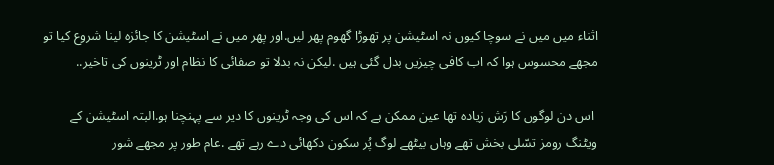اثناء میں میں نے سوچا کیوں نہ اسٹیشن پر تھوڑا گھوم پھر لیں.اور پھر میں نے اسٹیشن کا جائزہ لینا شروع کیا تو مجھے محسوس ہوا کہ اب کافی چیزیں بدل گئی ہیں .لیکن نہ بدلا تو صفائی کا نظام اور ٹرینوں کی تاخیر..

 اس دن لوگوں کا رَش زیادہ تھا عین ممکن ہے کہ اس کی وجہ ٹرینوں کا دیر سے پہنچنا ہو.البتہ اسٹیشن کے ویٹنگ رومز تسّلی بخش تھے وہاں بیٹھے لوگ پُر سکون دکھائی دے رہے تھے .عام طور پر مجھے شور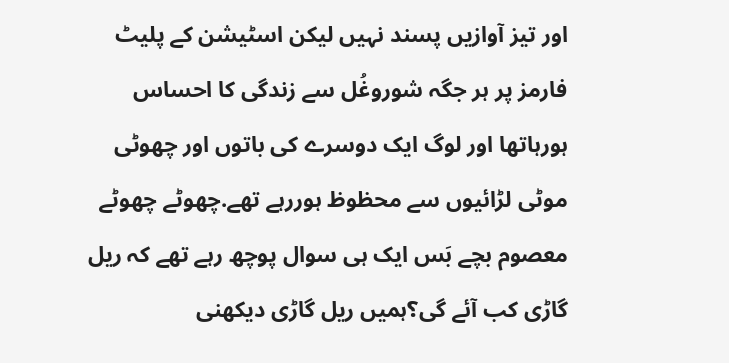اور تیز آوازیں پسند نہیں لیکن اسٹیشن کے پلیٹ فارمز پر ہر جگہ شوروغُل سے زندگی کا احساس ہورہاتھا اور لوگ ایک دوسرے کی باتوں اور چھوٹی موٹی لڑائیوں سے محظوظ ہوررہے تھے.چھوٹے چھوٹے معصوم بچے بَس ایک ہی سوال پوچھ رہے تھے کہ ریل گاڑی کب آئے گی؟ہمیں ریل گاڑی دیکھنی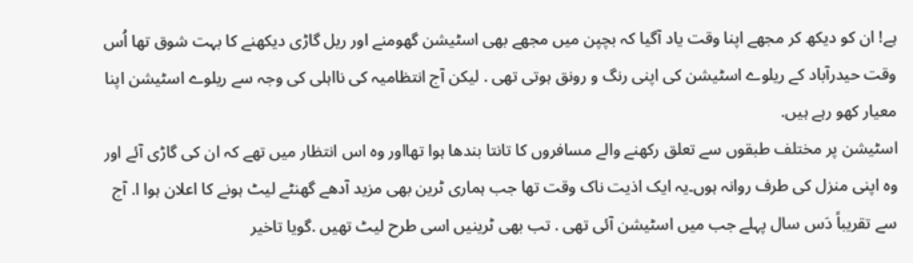ہے! ان کو دیکھ کر مجھے اپنا وقت یاد آگیا کہ بچپن میں مجھے بھی اسٹیشن گھومنے اور ریل گاڑی دیکھنے کا بہت شوق تھا اُس وقت حیدرآباد کے ریلوے اسٹیشن کی اپنی رنگ و رونق ہوتی تھی . لیکن آج انتظامیہ کی نااہلی کی وجہ سے ریلوے اسٹیشن اپنا معیار کھو رہے ہیں.
اسٹیشن پر مختلف طبقوں سے تعلق رکھنے والے مسافروں کا تانتا بندھا ہوا تھااور وہ اس انتظار میں تھے کہ ان کی گاڑی آئے اور وہ اپنی منزل کی طرف روانہ ہوں۔یہ ایک اذیت ناک وقت تھا جب ہماری ٹرین بھی مزید آدھے گھنٹے لیٹ ہونے کا اعلان ہوا ا. آج سے تقریباً دَس سال پہلے جب میں اسٹیشن آئی تھی . تب بھی ٹرینیں اسی طرح لیٹ تھیں .گویا تاخیر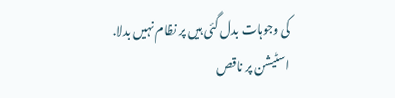کی وجوہات بدل گئی ہیں پر نظام نہیں بدلا.
اسٹیشن پر ناقص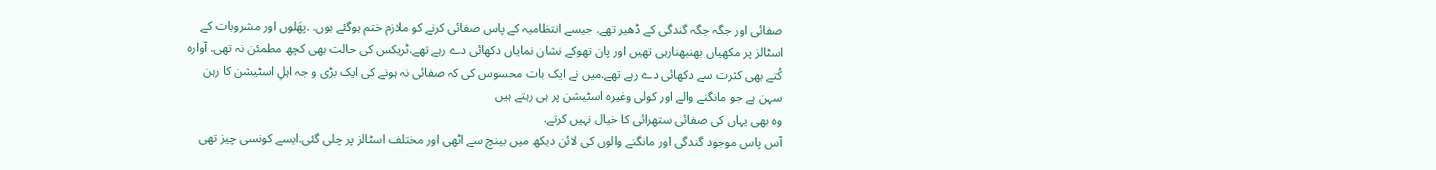صفائی اور جگہ جگہ گندگی کے ڈھیر تھے. جیسے انتظامیہ کے پاس صفائی کرنے کو ملازم ختم ہوگئے ہوں. .پھَلوں اور مشروبات کے اسٹالز پر مکھیاں بھنبھنارہی تھیں اور پان تھوکے نشان نمایاں دکھائی دے رہے تھے.ٹریکس کی حالت بھی کچھ مطمئن نہ تھی. آوارہ کُتے بھی کثرت سے دکھائی دے رہے تھے.میں نے ایک بات محسوس کی کہ صفائی نہ ہونے کی ایک بڑی و جہ اہلِ اسٹیشن کا رہن سہن ہے جو مانگنے والے اور کولی وغیرہ اسٹیشن پر ہی رہتے ہیں
وہ بھی یہاں کی صفائی ستھرائی کا خیال نہیں کرتے.
آس پاس موجود گندگی اور مانگنے والوں کی لائن دیکھ میں بینچ سے اٹھی اور مختلف اسٹالز پر چلی گئی.ایسے کونسی چیز تھی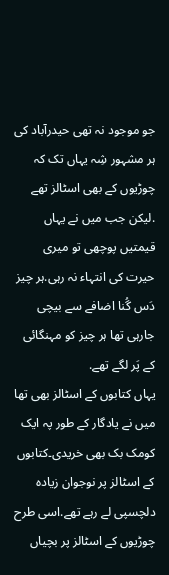جو موجود نہ تھی حیدرآباد کی ہر مشہور شِہ یہاں تک کہ چوڑیوں کے بھی اسٹالز تھے .لیکن جب میں نے یہاں قیمتیں پوچھی تو میری حیرت کی انتہاء نہ رہی.ہر چیز دَس گُنا اضافے سے بیچی جارہی تھا ہر چیز کو مہنگائی کے پَر لگے تھے.
یہاں کتابوں کے اسٹالز بھی تھا میں نے یادگار کے طور پہ ایک کومک بک بھی خریدی۔کتابوں کے اسٹالز پر نوجوان زیادہ دلچسپی لے رہے تھے.اسی طرح چوڑیوں کے اسٹالز پر بچیاں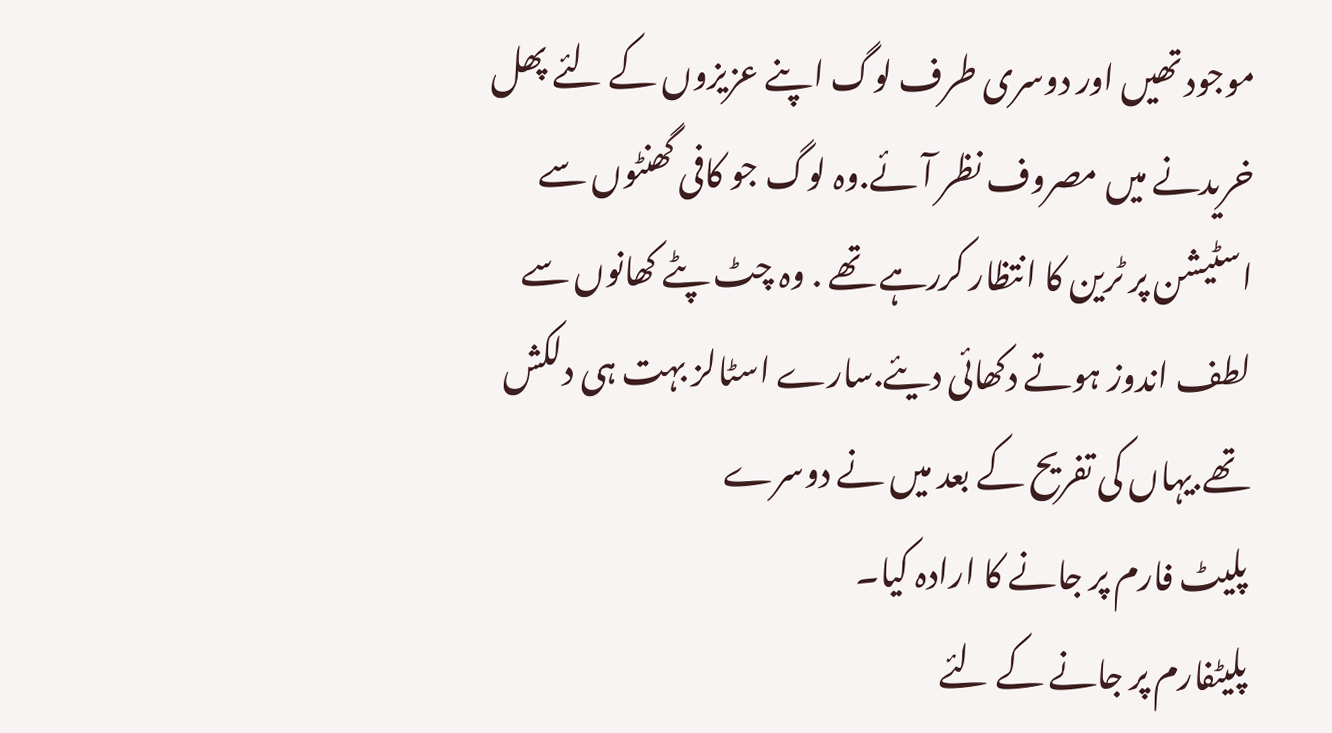موجود تھیں اور دوسری طرف لوگ اپنے عزیزوں کے لئے پھل خریدنے میں مصروف نظر آئے.وہ لوگ جو کافی گھنٹوں سے اسٹیشن پر ٹرین کا انتظار کررہے تھے . وہ چٹ پٹے کھانوں سے لطف اندوز ہوتے دکھائی دیئے.سارے اسٹالز بہت ہی دلکش تھے.یہاں کی تفریح کے بعد میں نے دوسرے
پلیٹ فارم پر جانے کا ارادہ کیا۔
پلیٹفارم پر جانے کے لئے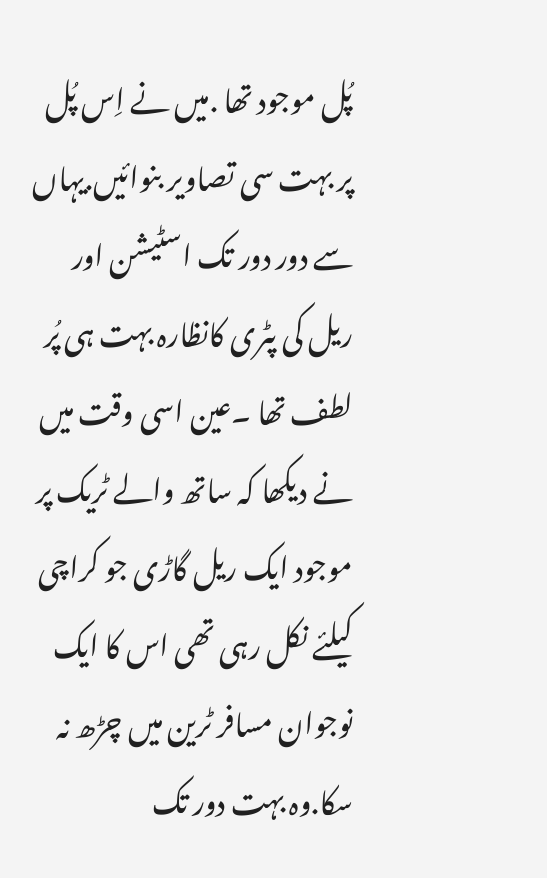پُل موجود تھا .میں نے اِس پُل پر بہت سی تصاویر بنوائیں.یہاں سے دور دور تک اسٹیشن اور ریل کی پٹری کانظارہ بہت ہی پُر لطف تھا ۔عین اسی وقت میں نے دیکھا کہ ساتھ والے ٹریک پر موجود ایک ریل گاڑی جو کراچی کیلئے نکل رہی تھی اس کا ایک نوجوان مسافر ٹرین میں چڑھ نہ سکا.وہ بہت دور تک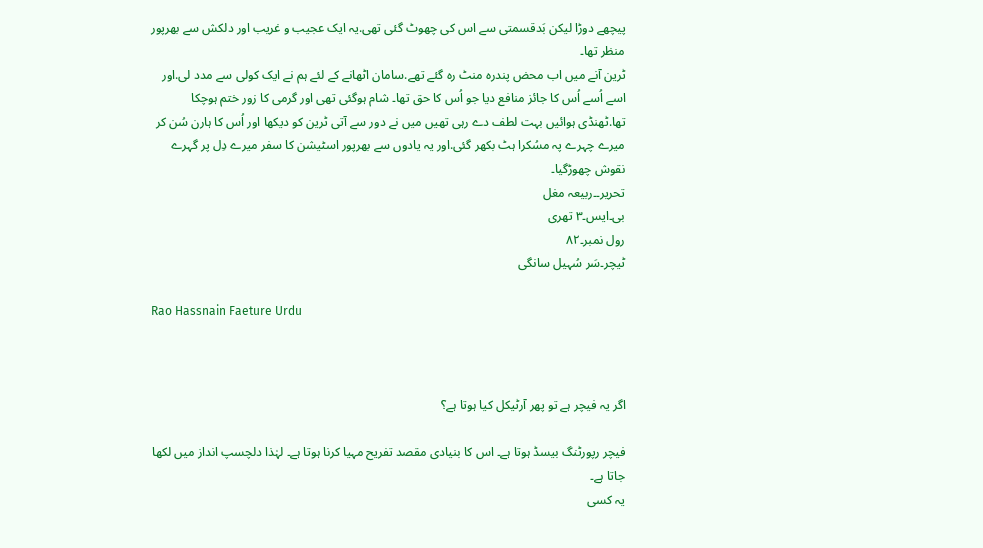پیچھے دوڑا لیکن بَدقسمتی سے اس کی چھوٹ گئی تھی.یہ ایک عجیب و غریب اور دلکش سے بھرپور منظر تھا۔
ٹرین آنے میں اب محض پندرہ منٹ رہ گئے تھے.سامان اٹھانے کے لئے ہم نے ایک کولی سے مدد لی.اور اسے اُسے اُس کا جائز منافع دیا جو اُس کا حق تھا۔ شام ہوگئی تھی اور گرمی کا زور ختم ہوچکا تھا.ٹھنڈی ہوائیں بہت لطف دے رہی تھیں میں نے دور سے آتی ٹرین کو دیکھا اور اُس کا ہارن سُن کر میرے چہرے پہ مسُکرا ہٹ بکھر گئی.اور یہ یادوں سے بھرپور اسٹیشن کا سفر میرے دِل پر گہرے نقوش چھوڑگیا۔
تحریر۔۔ربیعہ مغل
بی۔ایس۔۳ تھری
رول نمبر۔۸۲
ٹیچر۔سَر سُہیل سانگی

Rao Hassnain Faeture Urdu



اگر یہ فیچر ہے تو پھر آرٹیکل کیا ہوتا ہے؟

فیچر رپورٹنگ بیسڈ ہوتا ہے۔ اس کا بنیادی مقصد تفریح مہیا کرنا ہوتا ہے۔ لہٰذا دلچسپ انداز میں لکھا جاتا ہے۔
یہ کسی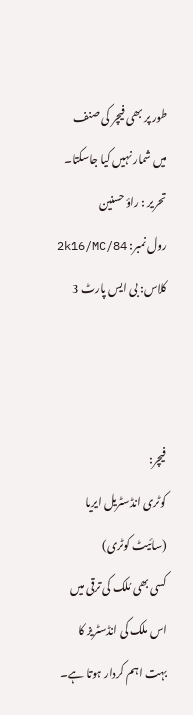طور پر بھی فیچر کی صنف میں شمار نہیں کیا جاسکتا۔
تحریر : راؤ حسنین
رول نمبر: 2k16/MC/84
کلاس: بی ایس پارٹ 3



فیچر:
کوٹری انڈسٹریل ایریا (سائیٹ کوٹری)
کسی بھی مُلک کی ترقی میں اس ملک کی انڈسٹریز کا بہت اہم کردار ہوتا ہے۔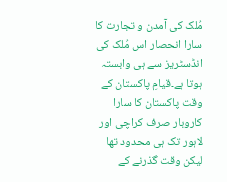مُلک کی آمدن و تجارت کا سارا انحصار اس مُلک کی انڈسٹریز سے ہی وابستہ ہوتا ہے۔قیامِ پاکستان کے وقت پاکستان کا سارا کاروبار صرف کراچی اور لاہور تک ہی محدود تھا لیکن وقت گذرنے کے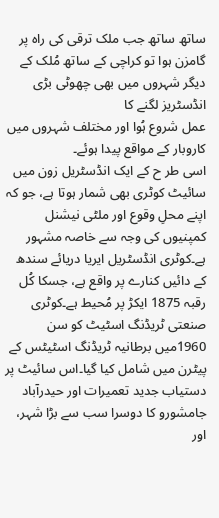ساتھ ساتھ جب ملک ترقی کی راہ پر گامزن ہوا تو کراچی کے ساتھ مُلک کے دیگر شہروں میں بھی چھوٹی بڑی انڈسٹریز لگنے کا
عمل شروع ہُوا اور مختلف شہروں میں کاروبار کے مواقع پیدا ہوئے۔
اسی طر ح کے ایک انڈسٹریل زون میں سائیٹ کوٹری بھی شمار ہوتا ہے، جو کہ اپنے محلِ وقوع اور ملٹی نیشنل کمپنیوں کی وجہ سے خاصہ مشہور ہے۔کوٹری انڈسٹریل ایریا دریائے سندھ کے دائیں کنارے پر واقع ہے، جسکا کُل رقبہ 1875 ایکڑ پر مُحیط ہے۔کوٹری صنعتی ٹریڈنگ اسٹیٹ کو سن 1960میں برطانیہ ٹریڈنگ اسٹیٹس کے پیٹرن میں شامل کیا گیا۔اس سائیٹ پر دستیاب جدید تعمیرات اور حیدرآباد جامشورو کا دوسرا سب سے بڑا شہر، اور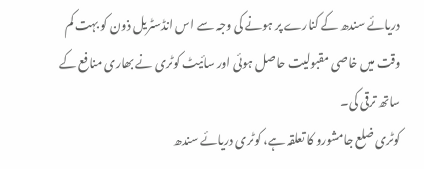دریائے سندھ کے کنارے پر ہونے کی وجہ سے اس انڈسٹریل ذون کو بہت کم وقت میں خاصی مقبولیت حاصل ہوئی اور سائیٹ کوٹری نے بھاری منافع کے ساتھ ترقی کی۔
کوٹری ضلع جامشورو کا تعلقہ ہے، کوٹری دریائے سندھ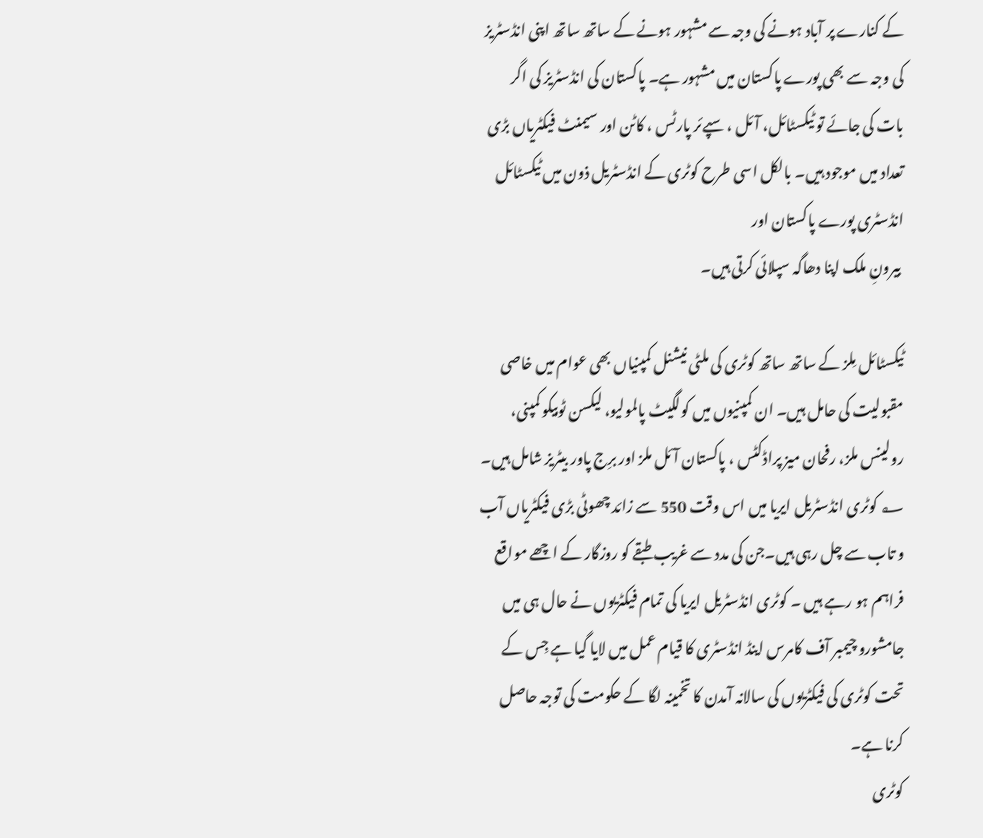کے کنارے پر آباد ہونے کی وجہ سے مشہور ہونے کے ساتھ ساتھ اپنی انڈسٹریز کی وجہ سے بھی پورے پاکستان میں مشہور ہے۔ پاکستان کی انڈسٹریز کی اگر بات کی جائے تو ٹیکسٹائل، آئل ، سپےئر پارٹس ، کاٹن اور سیمنٹ فیکٹریاں بڑی تعداد میں موجود ہیں۔ بالکل اسی طرح کوٹری کے انڈسٹریل ذون میں ٹیکسٹائل انڈسٹری پورے پاکستان اور
 بیرونِ ملک اپنا دھاگہ سپلائی کرتی ہیں۔

ٹیکسٹائل مِلز کے ساتھ ساتھ کوٹری کی ملٹی نیشنل کمپنیاں بھی عوام میں خاصی مقبولیت کی حامل ہیں۔ ان کمپنیوں میں کولگیٹ پالمولیو، لیکسن ٹوبیکو کمپنی، رولینس ملز، رفحان میز پراڈکٹس ، پاکستان آئل ملز اور برِج پاور بیٹریز شامل ہیں۔
؂ کوٹری انڈسٹریل ایریا میں اس وقت 550 سے زائد چھوٹی بڑی فیکٹریاں آب و تاب سے چل رہی ہیں۔جن کی مدد سے غریب طبقے کو روزگار کے اچھے مواقع فراہم ہو رہے ہیں ۔ کوٹری انڈسٹریل ایریا کی تمام فیکٹریوں نے حال ہی میں جامشورو چیمبر آف کامرس اینڈ انڈسٹری کا قیام عمل میں لایا گیا ہے جِس کے تحت کوٹری کی فیکٹریوں کی سالانہ آمدن کا تخمینہ لگا کے حکومت کی توجہ حاصل کرنا ہے۔
کوٹری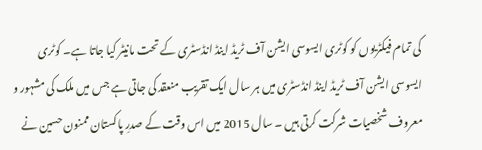کی تمام فیکٹریوں کو کوٹری ایسوسی ایشن آف ٹریڈ اینڈ انڈسٹری کے تحت مانیٹر کیا جاتا ہے۔ کوٹری ایسوسی ایشن آف ٹریڈ اینڈ انڈسٹری میں ہر سال ایک تقریب منعقد کی جاتی ہے جس میں ملک کی مشہور و معروف شخصیات شرکت کرتی ہیں ۔ سال 2015 میں اس وقت کے صدرِ پاکستان ممنون حسین نے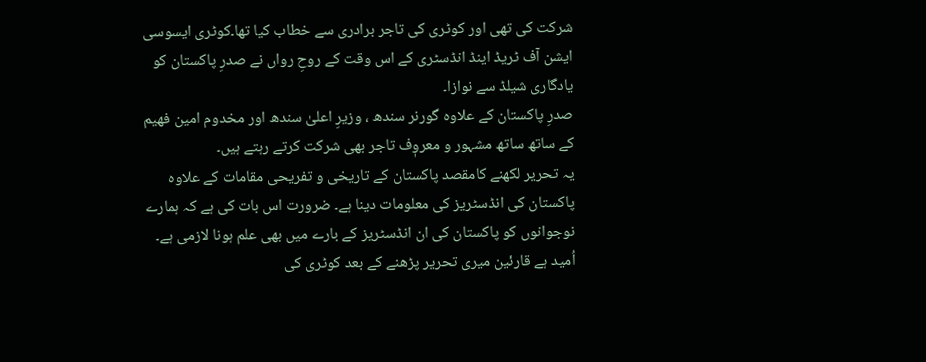شرکت کی تھی اور کوٹری کی تاجر برادری سے خطاب کیا تھا۔کوٹری ایسوسی ایشن آف ٹریڈ اینڈ انڈسٹری کے اس وقت کے روحِ رواں نے صدرِ پاکستان کو یادگاری شیلڈ سے نوازا۔
صدرِ پاکستان کے علاوہ گورنر سندھ ، وزیرِ اعلیٰ سندھ اور مخدوم امین فھیم کے ساتھ ساتھ مشہور و معروٖف تاجر بھی شرکت کرتے رہتے ہیں۔
یہ تحریر لکھنے کامقصد پاکستان کے تاریخی و تفریحی مقامات کے علاوہ پاکستان کی انڈسٹریز کی معلومات دینا ہے۔ ضرورت اس بات کی ہے کہ ہمارے نوجوانوں کو پاکستان کی ان انڈسٹریز کے بارے میں بھی علم ہونا لازمی ہے۔ اُمید ہے قارئین میری تحریر پڑھنے کے بعد کوٹری کی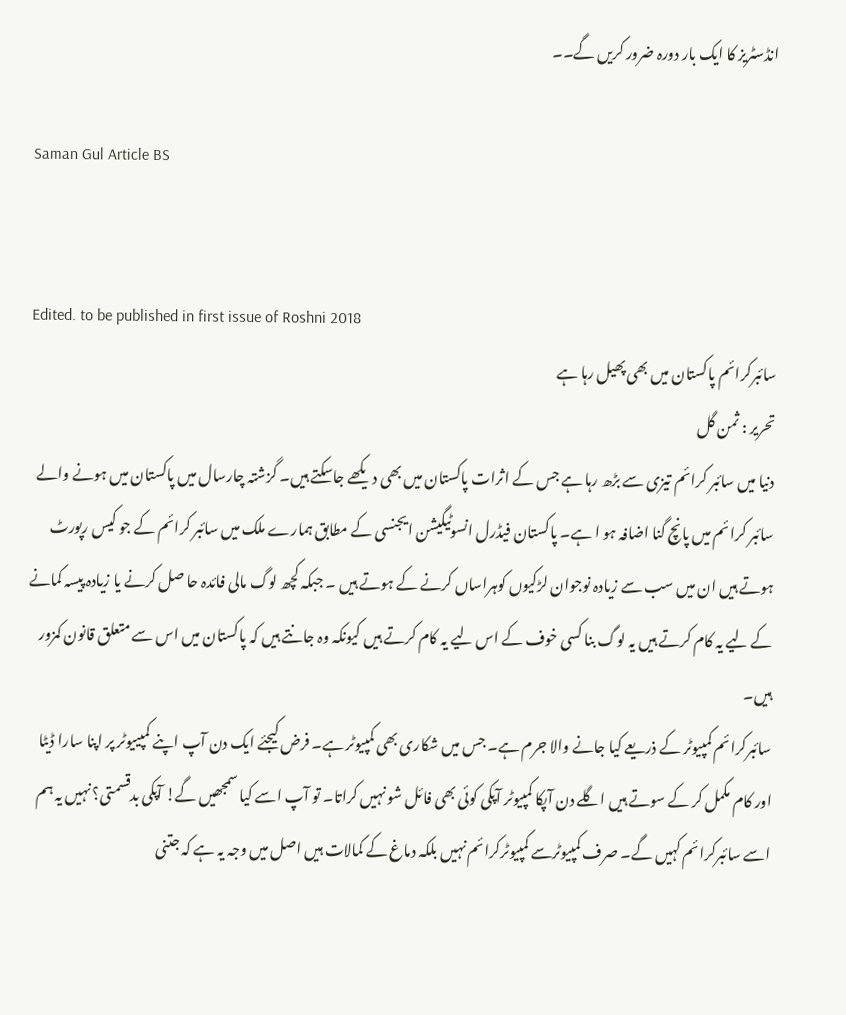انڈسٹریز کا ایک بار دورہ ضرور کریں گے۔۔

Saman Gul Article BS


Edited. to be published in first issue of Roshni 2018
سائبرکرائم پاکستان میں بھی پھیل رہا ہے
تحریر : ثمن گل
دنیا میں سائبر کرائم تیزی سے بڑھ رہا ہے جس کے اثرات پاکستان میں بھی دیکھے جاسکتے ہیں۔ گزشتہ چارسال میں پاکستان میں ہونے والے سائبر کرائم میں پانچ گنا اضافہ ہو ا ہے۔ پاکستان فیڈرل انسوٹیگیشن ایجنسی کے مطابق ہمارے ملک میں سائبر کرائم کے جو کیس رپورٹ ہوتے ہیں ان میں سب سے زیادہ نوجوان لڑکیوں کوہراساں کرنے کے ہوتے ہیں ۔ جبکہ کچھ لوگ مالی فائدہ حا صل کرنے یا زیادہ پیسہ کمانے کے لیے یہ کام کرتے ہیں یہ لوگ بنا کسی خوف کے اس لیے یہ کام کرتے ہیں کیونکہ وہ جانتے ہیں کہ پاکستان میں اس سے متعلق قانون کمزور ہیں۔
سائبرکرائم کمپیوٹر کے ذریعے کیا جانے والا جرم ہے۔ جس میں شکاری بھی کمپیوٹر ہے۔ فرض کیجئے ایک دن آپ اپنے کمپییوٹر پر اپنا سارا ڈیٹا اور کام مکمل کر کے سوتے ہیں اگلے دن آپکا کمپیوٹر آپکی کوئی بھی فائل شو نہیں کراتا۔ تو آپ اسے کیا سمجھیں گے! آپکی بدقسمتی؟ نہیں یہ ہم اسے سائبرکرائم کہیں گے۔ صرف کمپیوٹرسے کمپیوٹرکرائم نہیں بلکہ دماغ کے کمالات ہیں اصل میں وجہ یہ ہے کہ جتنی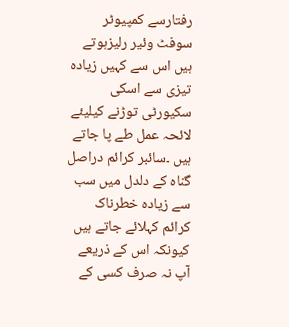رفتارسے کمپیوٹر سوفٹ وئیر رلیزہوتے ہیں اس سے کہیں زیادہ تیزی سے اسکی سکیورٹی توڑنے کیلیئے لائحہ عمل طے پا جاتے ہیں ۔سائبر کرائم دراصل گناہ کے دلدل میں سب سے زیادہ خطرناک کرائم کہلائے جاتے ہیں کیونکہ اس کے ذریعے آپ نہ صرف کسی کے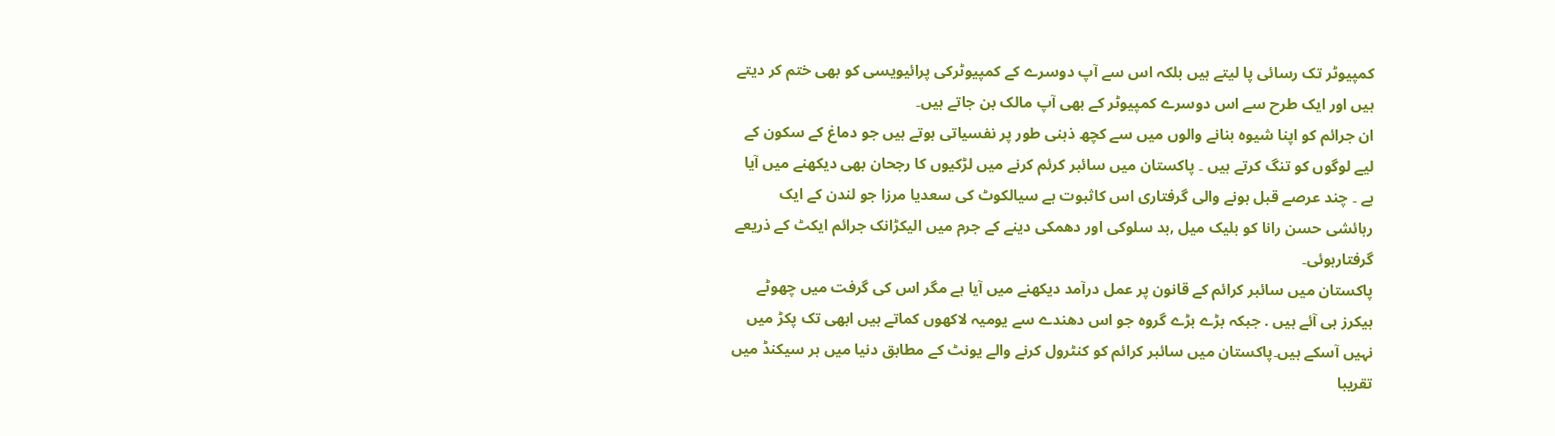کمپیوٹر تک رسائی پا لیتے ہیں بلکہ اس سے آپ دوسرے کے کمپیوٹرکی پرائیویسی کو بھی ختم کر دیتے ہیں اور ایک طرح سے اس دوسرے کمپیوٹر کے بھی آپ مالک بن جاتے ہیں۔
ان جرائم کو اپنا شیوہ بنانے والوں میں سے کچھ ذہنی طور پر نفسیاتی ہوتے ہیں جو دماغ کے سکون کے لیے لوگوں کو تنگ کرتے ہیں ۔ پاکستان میں سائبر کرئم کرنے میں لڑکیوں کا رجحان بھی دیکھنے میں آیا ہے ۔ چند عرصے قبل ہونے والی گرفتاری اس کاثبوت ہے سیالکوٹ کی سعدیا مرزا جو لندن کے ایک رہائشی حسن رانا کو بلیک میل ,بد سلوکی اور دھمکی دینے کے جرم میں الیکڑانک جرائم ایکٹ کے ذریعے گرفتارہوئی۔
پاکستان میں سائبر کرائم کے قانون پر عمل درآمد دیکھنے میں آیا ہے مگر اس کی گرفت میں چھوٹے ہیکرز ہی آئے ہیں . جبکہ بڑے بڑے گروہ جو اس دھندے سے یومیہ لاکھوں کماتے ہیں ابھی تک پکڑ میں نہیں آسکے ہیں۔پاکستان میں سائبر کرائم کو کنٹرول کرنے والے یونٹ کے مطابق دنیا میں ہر سیکنڈ میں تقریبا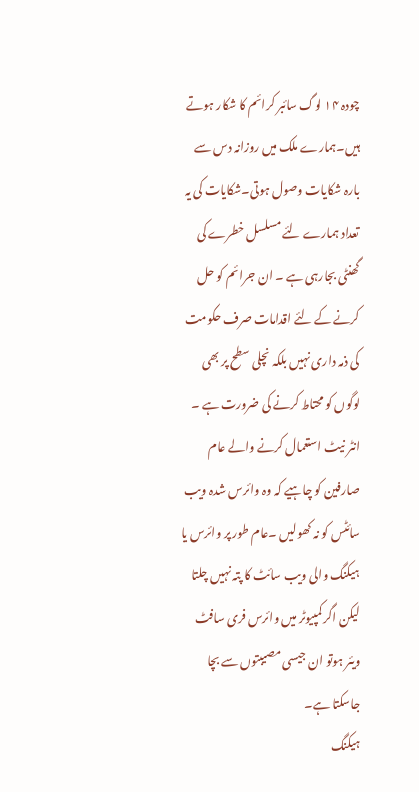چودہ ۱۴ لوگ سائبر کرائم کا شکار ہوتے ہیں۔ہمارے ملک میں روزانہ دس سے بارہ شکایات وصول ہوتی۔شکایات کی یہ تعداد ہمارے لئے مسلسل خطرے کی گھنٹی بجارہی ہے ۔ ان جرائم کو حل کرنے کے لئے اقدامات صرف حکومت کی ذمہ داری نہیں بلکہ نچلی سطح پر بھی لوگوں کو محتاط کرنے کی ضرورت ہے ۔ انٹر نیٹ استعمال کرنے والے عام صارفین کو چاہیے کہ وہ وائرس شدہ ویب سائٹس کو نہ کھولیں ۔عام طور پر وائرس یا ہیکنگ والی ویب سائٹ کا پتہ نہیں چلتا لیکن اگر کمپیوٹر میں وائرس فری سافٹ ویئر ہوتو ان جیسی مصیبتوں سے بچا جاسکتا ہے۔
ہیکنگ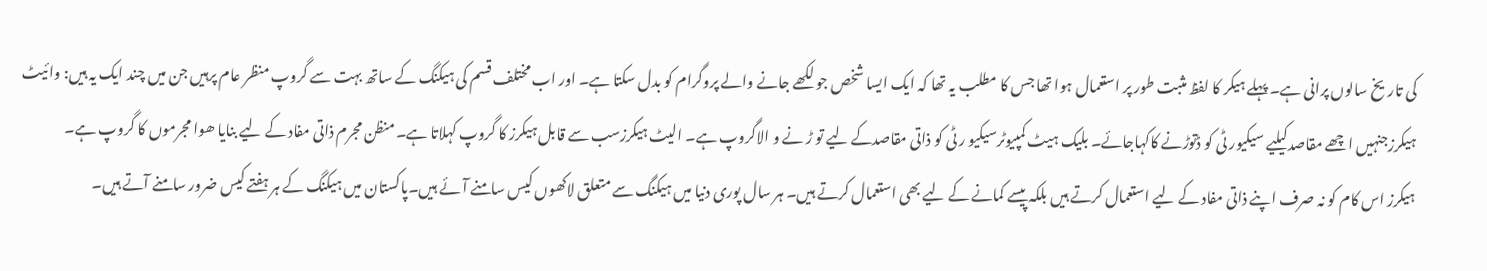کی تاریخ سالوں پرانی ہے۔ پہلے ہیکر کا لفظ مثبت طور پر استعمال ہوا تھا جس کا مطلب یہ تھا کہ ایک ایسا شخص جو لکھے جانے والے پروگرام کو بدل سکتا ہے۔ اور اب مختلف قسم کی ہیکنگ کے ساتھ بہت سے گروپ منظر عام پرہیں جن میں چند ایک یہ ہیں: وائیٹ ہیکرزجنہیں اچھے مقاصدکیلیے سیکیور ٹی کو ڈتوڑنے کاکہاجائے۔ بلیک ہیٹ کمپیوٹرسیکیو ر ٹی کو ذاتی مقاصدکے لیے تو ڑ نے و الاگروپ ہے۔ الیٹ ہیکرزسب سے قابل ہیکرز کا گروپ کہلاتا ہے۔ منظن مجرم ذاتی مفاد کے لیے بنایا ھوا مجرموں کا گروپ ہے۔
ہیکرز اس کام کو نہ صرف اپنے ذاتی مفاد کے لیے استعمال کرتے ہیں بلکہ پیسے کمانے کے لیے بھی استعمال کرتے ہیں۔ ہر سال پوری دنیا میں ہیکنگ سے متعلق لاکھوں کیس سامنے آئے ہیں۔پاکستان میں ہیکنگ کے ہر ہفتے کیس ضرور سامنے آتے ہیں۔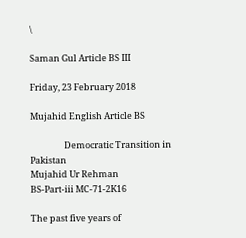\

Saman Gul Article BS III

Friday, 23 February 2018

Mujahid English Article BS

                 Democratic Transition in Pakistan
Mujahid Ur Rehman
BS-Part-iii MC-71-2K16

The past five years of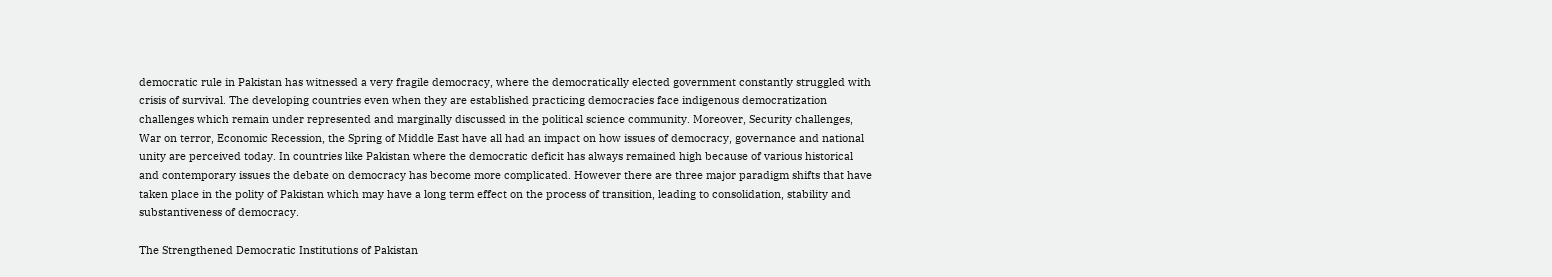democratic rule in Pakistan has witnessed a very fragile democracy, where the democratically elected government constantly struggled with crisis of survival. The developing countries even when they are established practicing democracies face indigenous democratization challenges which remain under represented and marginally discussed in the political science community. Moreover, Security challenges, War on terror, Economic Recession, the Spring of Middle East have all had an impact on how issues of democracy, governance and national unity are perceived today. In countries like Pakistan where the democratic deficit has always remained high because of various historical and contemporary issues the debate on democracy has become more complicated. However there are three major paradigm shifts that have taken place in the polity of Pakistan which may have a long term effect on the process of transition, leading to consolidation, stability and substantiveness of democracy.

The Strengthened Democratic Institutions of Pakistan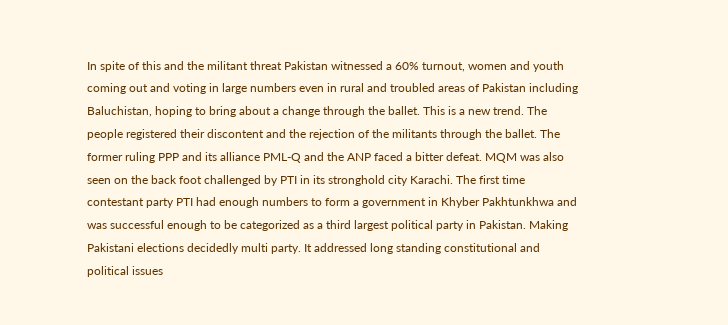In spite of this and the militant threat Pakistan witnessed a 60% turnout, women and youth coming out and voting in large numbers even in rural and troubled areas of Pakistan including Baluchistan, hoping to bring about a change through the ballet. This is a new trend. The people registered their discontent and the rejection of the militants through the ballet. The former ruling PPP and its alliance PML-Q and the ANP faced a bitter defeat. MQM was also seen on the back foot challenged by PTI in its stronghold city Karachi. The first time contestant party PTI had enough numbers to form a government in Khyber Pakhtunkhwa and was successful enough to be categorized as a third largest political party in Pakistan. Making Pakistani elections decidedly multi party. It addressed long standing constitutional and political issues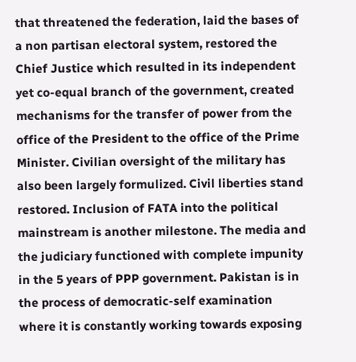that threatened the federation, laid the bases of a non partisan electoral system, restored the Chief Justice which resulted in its independent yet co-equal branch of the government, created mechanisms for the transfer of power from the office of the President to the office of the Prime Minister. Civilian oversight of the military has also been largely formulized. Civil liberties stand restored. Inclusion of FATA into the political mainstream is another milestone. The media and the judiciary functioned with complete impunity in the 5 years of PPP government. Pakistan is in the process of democratic-self examination where it is constantly working towards exposing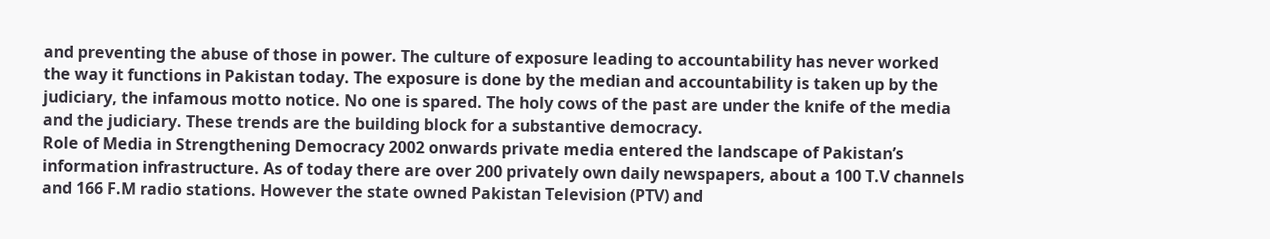and preventing the abuse of those in power. The culture of exposure leading to accountability has never worked the way it functions in Pakistan today. The exposure is done by the median and accountability is taken up by the judiciary, the infamous motto notice. No one is spared. The holy cows of the past are under the knife of the media and the judiciary. These trends are the building block for a substantive democracy.
Role of Media in Strengthening Democracy 2002 onwards private media entered the landscape of Pakistan’s information infrastructure. As of today there are over 200 privately own daily newspapers, about a 100 T.V channels and 166 F.M radio stations. However the state owned Pakistan Television (PTV) and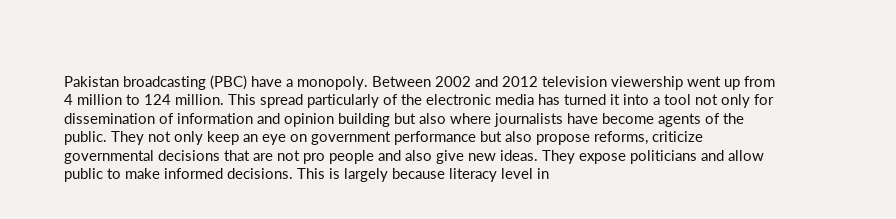Pakistan broadcasting (PBC) have a monopoly. Between 2002 and 2012 television viewership went up from 4 million to 124 million. This spread particularly of the electronic media has turned it into a tool not only for dissemination of information and opinion building but also where journalists have become agents of the public. They not only keep an eye on government performance but also propose reforms, criticize governmental decisions that are not pro people and also give new ideas. They expose politicians and allow public to make informed decisions. This is largely because literacy level in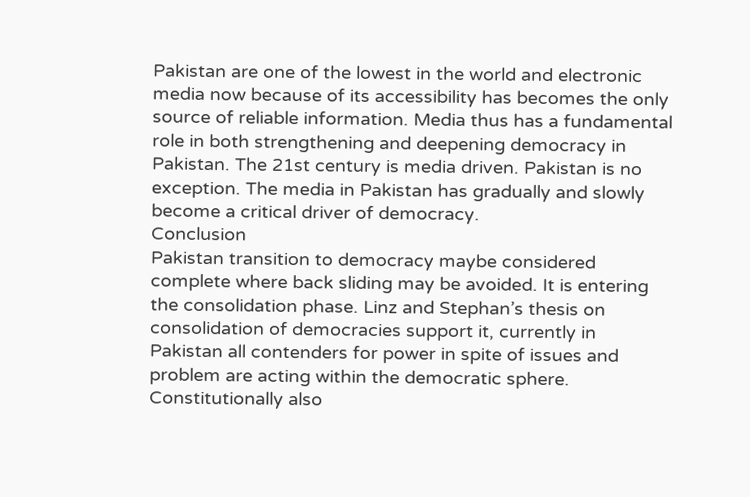Pakistan are one of the lowest in the world and electronic media now because of its accessibility has becomes the only source of reliable information. Media thus has a fundamental role in both strengthening and deepening democracy in Pakistan. The 21st century is media driven. Pakistan is no exception. The media in Pakistan has gradually and slowly become a critical driver of democracy.
Conclusion
Pakistan transition to democracy maybe considered complete where back sliding may be avoided. It is entering the consolidation phase. Linz and Stephan’s thesis on consolidation of democracies support it, currently in Pakistan all contenders for power in spite of issues and problem are acting within the democratic sphere. Constitutionally also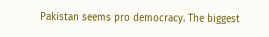Pakistan seems pro democracy. The biggest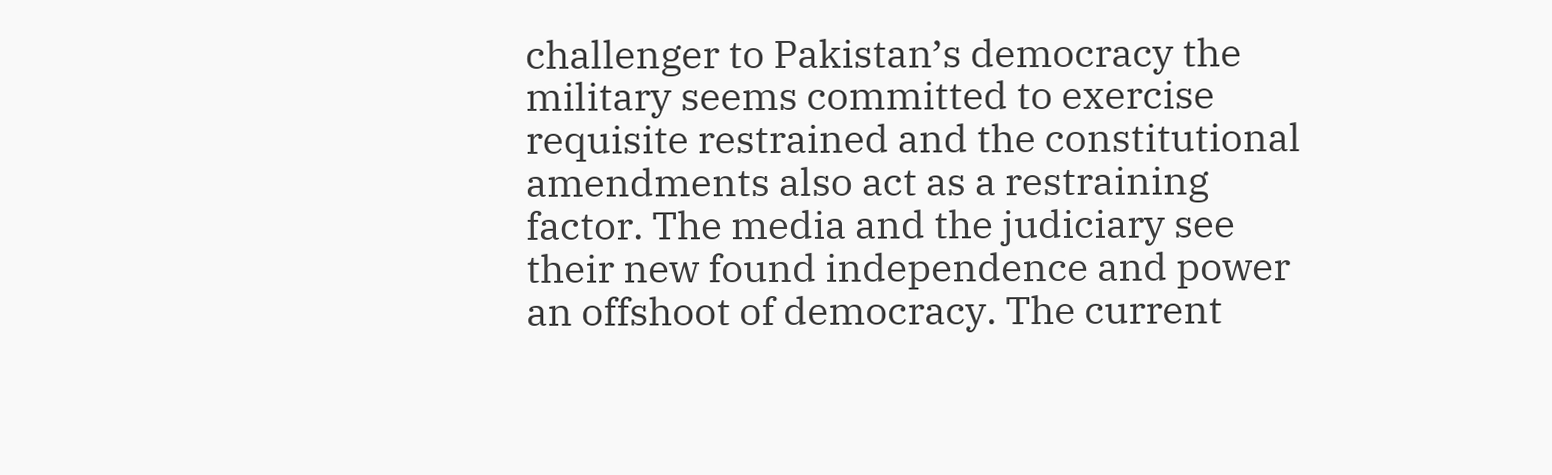challenger to Pakistan’s democracy the military seems committed to exercise requisite restrained and the constitutional amendments also act as a restraining factor. The media and the judiciary see their new found independence and power an offshoot of democracy. The current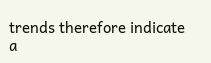trends therefore indicate a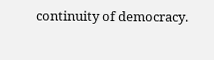continuity of democracy.